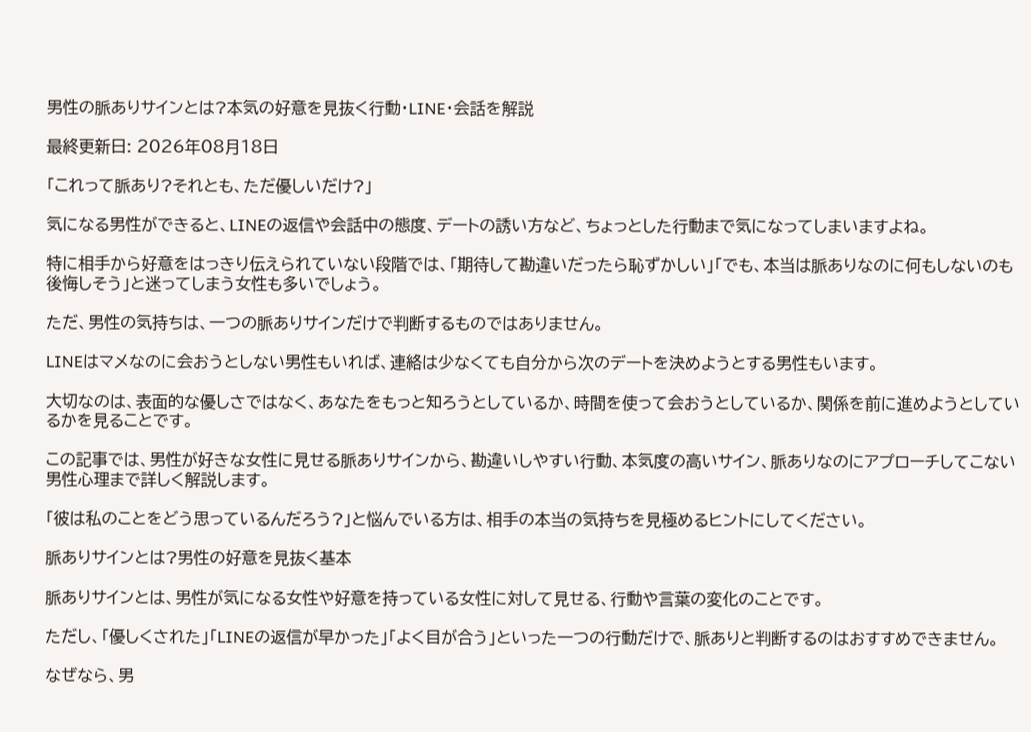男性の脈ありサインとは?本気の好意を見抜く行動・LINE・会話を解説

最終更新日: 2026年08月18日

「これって脈あり?それとも、ただ優しいだけ?」

気になる男性ができると、LINEの返信や会話中の態度、デートの誘い方など、ちょっとした行動まで気になってしまいますよね。

特に相手から好意をはっきり伝えられていない段階では、「期待して勘違いだったら恥ずかしい」「でも、本当は脈ありなのに何もしないのも後悔しそう」と迷ってしまう女性も多いでしょう。

ただ、男性の気持ちは、一つの脈ありサインだけで判断するものではありません。

LINEはマメなのに会おうとしない男性もいれば、連絡は少なくても自分から次のデートを決めようとする男性もいます。

大切なのは、表面的な優しさではなく、あなたをもっと知ろうとしているか、時間を使って会おうとしているか、関係を前に進めようとしているかを見ることです。

この記事では、男性が好きな女性に見せる脈ありサインから、勘違いしやすい行動、本気度の高いサイン、脈ありなのにアプローチしてこない男性心理まで詳しく解説します。

「彼は私のことをどう思っているんだろう?」と悩んでいる方は、相手の本当の気持ちを見極めるヒントにしてください。

脈ありサインとは?男性の好意を見抜く基本

脈ありサインとは、男性が気になる女性や好意を持っている女性に対して見せる、行動や言葉の変化のことです。

ただし、「優しくされた」「LINEの返信が早かった」「よく目が合う」といった一つの行動だけで、脈ありと判断するのはおすすめできません。

なぜなら、男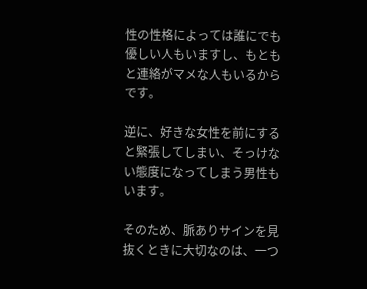性の性格によっては誰にでも優しい人もいますし、もともと連絡がマメな人もいるからです。

逆に、好きな女性を前にすると緊張してしまい、そっけない態度になってしまう男性もいます。

そのため、脈ありサインを見抜くときに大切なのは、一つ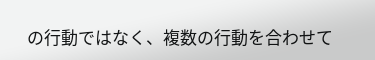の行動ではなく、複数の行動を合わせて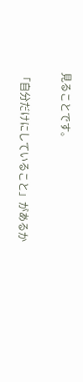見ることです。

「自分だけにしていること」があるか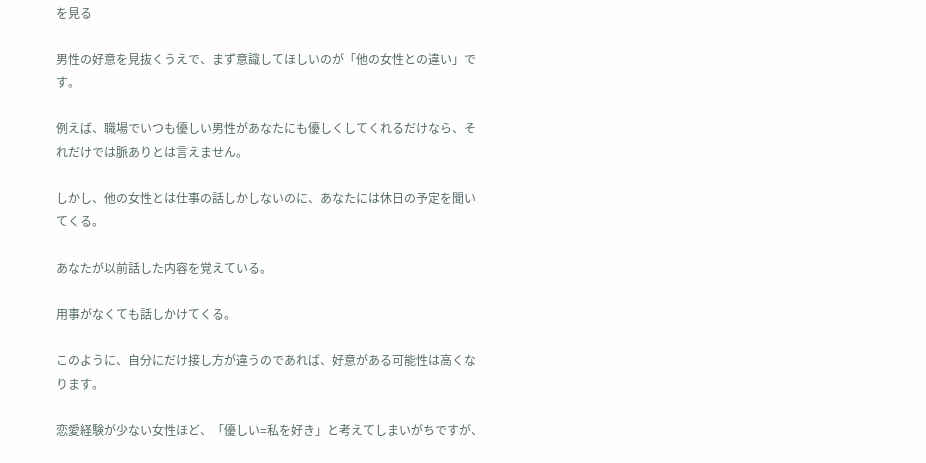を見る

男性の好意を見抜くうえで、まず意識してほしいのが「他の女性との違い」です。

例えば、職場でいつも優しい男性があなたにも優しくしてくれるだけなら、それだけでは脈ありとは言えません。

しかし、他の女性とは仕事の話しかしないのに、あなたには休日の予定を聞いてくる。

あなたが以前話した内容を覚えている。

用事がなくても話しかけてくる。

このように、自分にだけ接し方が違うのであれば、好意がある可能性は高くなります。

恋愛経験が少ない女性ほど、「優しい=私を好き」と考えてしまいがちですが、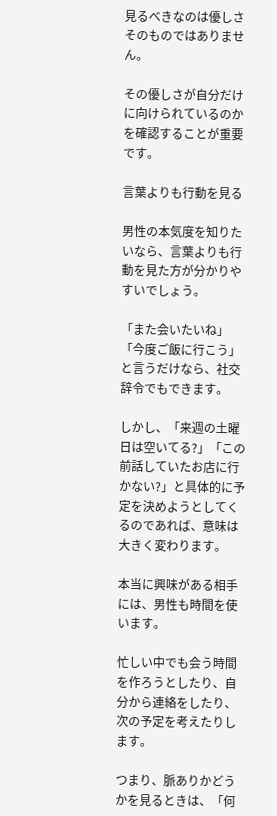見るべきなのは優しさそのものではありません。

その優しさが自分だけに向けられているのかを確認することが重要です。

言葉よりも行動を見る

男性の本気度を知りたいなら、言葉よりも行動を見た方が分かりやすいでしょう。

「また会いたいね」「今度ご飯に行こう」と言うだけなら、社交辞令でもできます。

しかし、「来週の土曜日は空いてる?」「この前話していたお店に行かない?」と具体的に予定を決めようとしてくるのであれば、意味は大きく変わります。

本当に興味がある相手には、男性も時間を使います。

忙しい中でも会う時間を作ろうとしたり、自分から連絡をしたり、次の予定を考えたりします。

つまり、脈ありかどうかを見るときは、「何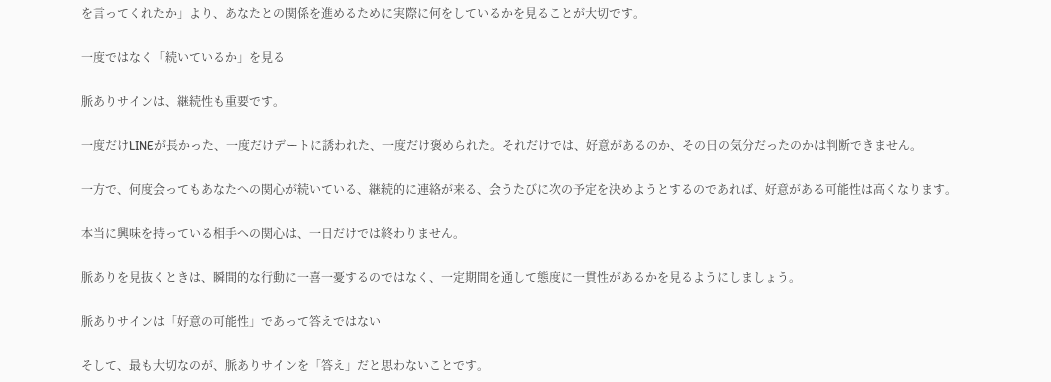を言ってくれたか」より、あなたとの関係を進めるために実際に何をしているかを見ることが大切です。

一度ではなく「続いているか」を見る

脈ありサインは、継続性も重要です。

一度だけLINEが長かった、一度だけデートに誘われた、一度だけ褒められた。それだけでは、好意があるのか、その日の気分だったのかは判断できません。

一方で、何度会ってもあなたへの関心が続いている、継続的に連絡が来る、会うたびに次の予定を決めようとするのであれば、好意がある可能性は高くなります。

本当に興味を持っている相手への関心は、一日だけでは終わりません。

脈ありを見抜くときは、瞬間的な行動に一喜一憂するのではなく、一定期間を通して態度に一貫性があるかを見るようにしましょう。

脈ありサインは「好意の可能性」であって答えではない

そして、最も大切なのが、脈ありサインを「答え」だと思わないことです。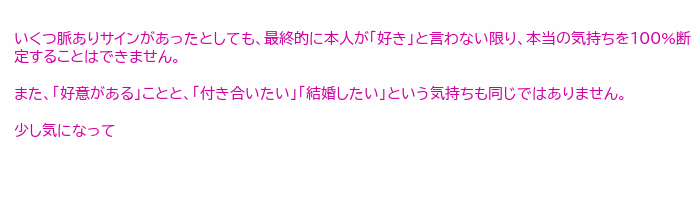いくつ脈ありサインがあったとしても、最終的に本人が「好き」と言わない限り、本当の気持ちを100%断定することはできません。

また、「好意がある」ことと、「付き合いたい」「結婚したい」という気持ちも同じではありません。

少し気になって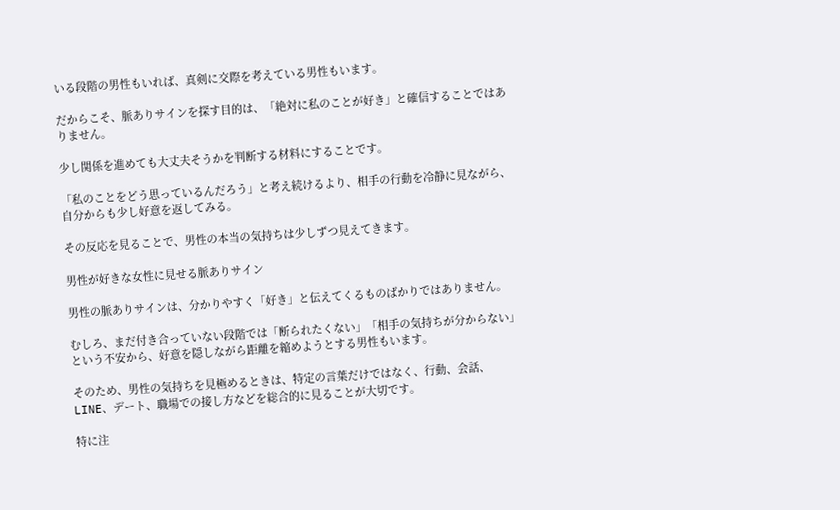いる段階の男性もいれば、真剣に交際を考えている男性もいます。

だからこそ、脈ありサインを探す目的は、「絶対に私のことが好き」と確信することではありません。

少し関係を進めても大丈夫そうかを判断する材料にすることです。

「私のことをどう思っているんだろう」と考え続けるより、相手の行動を冷静に見ながら、自分からも少し好意を返してみる。

その反応を見ることで、男性の本当の気持ちは少しずつ見えてきます。

男性が好きな女性に見せる脈ありサイン

男性の脈ありサインは、分かりやすく「好き」と伝えてくるものばかりではありません。

むしろ、まだ付き合っていない段階では「断られたくない」「相手の気持ちが分からない」という不安から、好意を隠しながら距離を縮めようとする男性もいます。

そのため、男性の気持ちを見極めるときは、特定の言葉だけではなく、行動、会話、LINE、デート、職場での接し方などを総合的に見ることが大切です。

特に注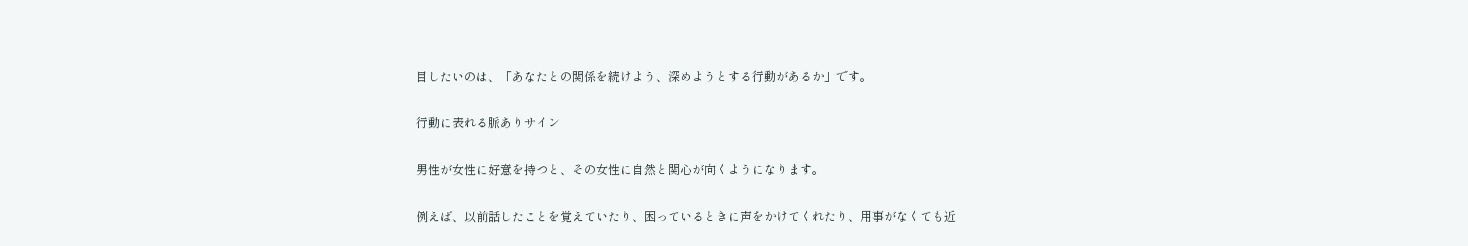目したいのは、「あなたとの関係を続けよう、深めようとする行動があるか」です。

行動に表れる脈ありサイン

男性が女性に好意を持つと、その女性に自然と関心が向くようになります。

例えば、以前話したことを覚えていたり、困っているときに声をかけてくれたり、用事がなくても近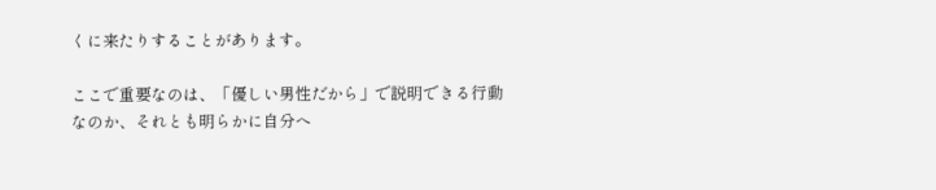くに来たりすることがあります。

ここで重要なのは、「優しい男性だから」で説明できる行動なのか、それとも明らかに自分へ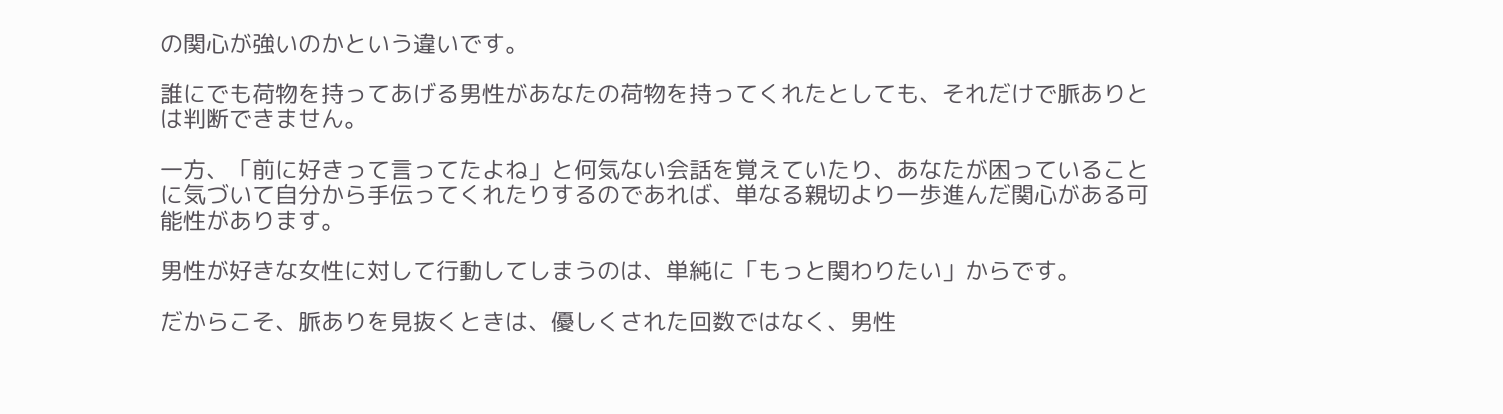の関心が強いのかという違いです。

誰にでも荷物を持ってあげる男性があなたの荷物を持ってくれたとしても、それだけで脈ありとは判断できません。

一方、「前に好きって言ってたよね」と何気ない会話を覚えていたり、あなたが困っていることに気づいて自分から手伝ってくれたりするのであれば、単なる親切より一歩進んだ関心がある可能性があります。

男性が好きな女性に対して行動してしまうのは、単純に「もっと関わりたい」からです。

だからこそ、脈ありを見抜くときは、優しくされた回数ではなく、男性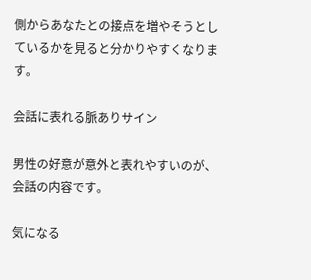側からあなたとの接点を増やそうとしているかを見ると分かりやすくなります。

会話に表れる脈ありサイン

男性の好意が意外と表れやすいのが、会話の内容です。

気になる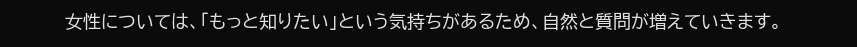女性については、「もっと知りたい」という気持ちがあるため、自然と質問が増えていきます。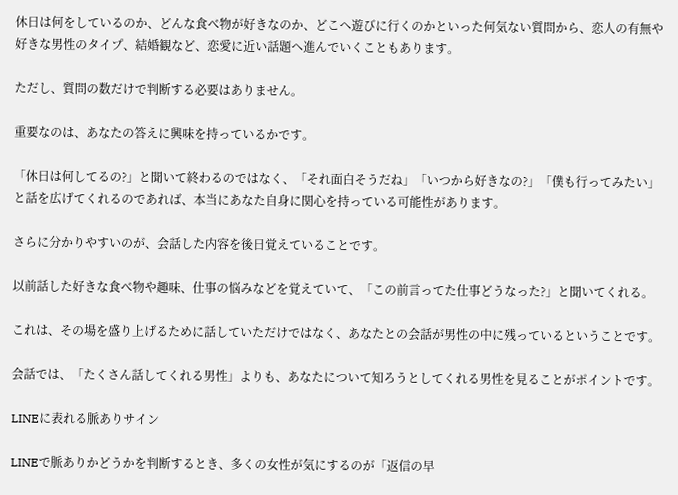休日は何をしているのか、どんな食べ物が好きなのか、どこへ遊びに行くのかといった何気ない質問から、恋人の有無や好きな男性のタイプ、結婚観など、恋愛に近い話題へ進んでいくこともあります。

ただし、質問の数だけで判断する必要はありません。

重要なのは、あなたの答えに興味を持っているかです。

「休日は何してるの?」と聞いて終わるのではなく、「それ面白そうだね」「いつから好きなの?」「僕も行ってみたい」と話を広げてくれるのであれば、本当にあなた自身に関心を持っている可能性があります。

さらに分かりやすいのが、会話した内容を後日覚えていることです。

以前話した好きな食べ物や趣味、仕事の悩みなどを覚えていて、「この前言ってた仕事どうなった?」と聞いてくれる。

これは、その場を盛り上げるために話していただけではなく、あなたとの会話が男性の中に残っているということです。

会話では、「たくさん話してくれる男性」よりも、あなたについて知ろうとしてくれる男性を見ることがポイントです。

LINEに表れる脈ありサイン

LINEで脈ありかどうかを判断するとき、多くの女性が気にするのが「返信の早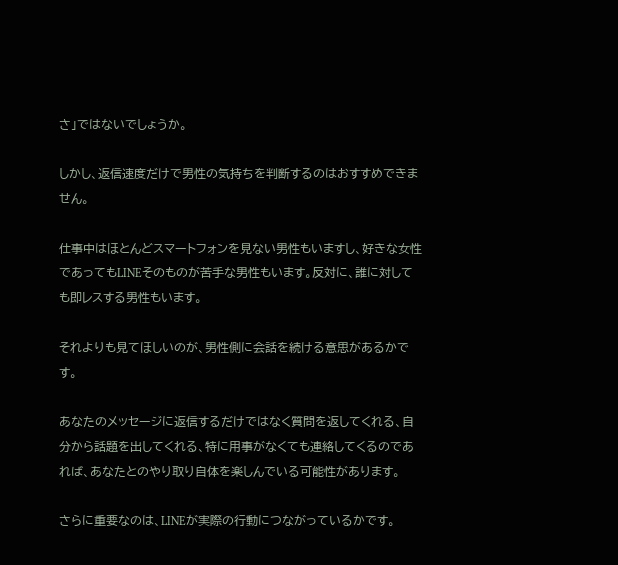さ」ではないでしょうか。

しかし、返信速度だけで男性の気持ちを判断するのはおすすめできません。

仕事中はほとんどスマートフォンを見ない男性もいますし、好きな女性であってもLINEそのものが苦手な男性もいます。反対に、誰に対しても即レスする男性もいます。

それよりも見てほしいのが、男性側に会話を続ける意思があるかです。

あなたのメッセージに返信するだけではなく質問を返してくれる、自分から話題を出してくれる、特に用事がなくても連絡してくるのであれば、あなたとのやり取り自体を楽しんでいる可能性があります。

さらに重要なのは、LINEが実際の行動につながっているかです。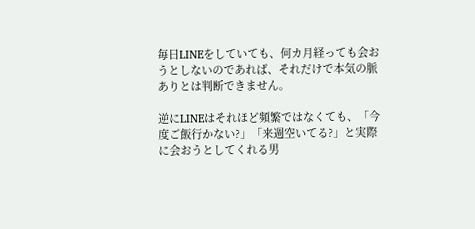毎日LINEをしていても、何カ月経っても会おうとしないのであれば、それだけで本気の脈ありとは判断できません。

逆にLINEはそれほど頻繁ではなくても、「今度ご飯行かない?」「来週空いてる?」と実際に会おうとしてくれる男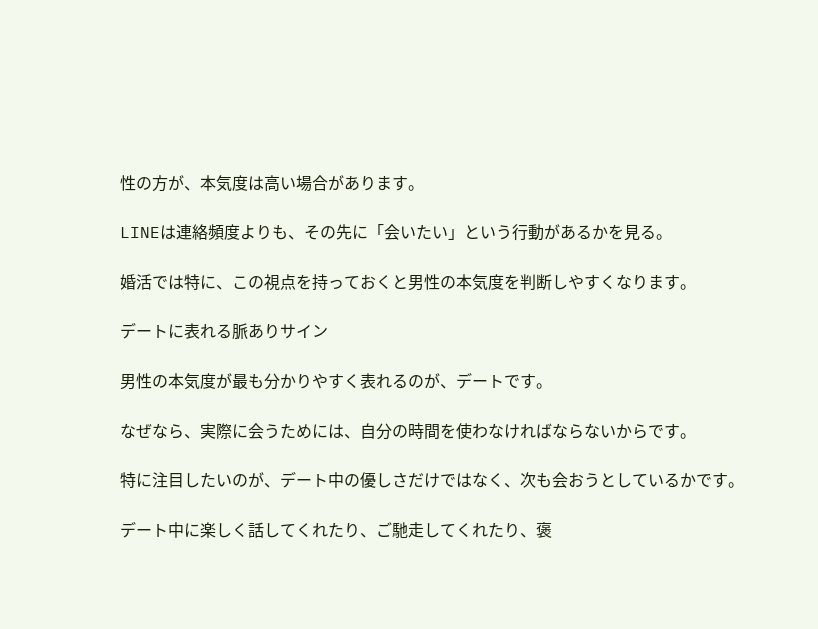性の方が、本気度は高い場合があります。

LINEは連絡頻度よりも、その先に「会いたい」という行動があるかを見る。

婚活では特に、この視点を持っておくと男性の本気度を判断しやすくなります。

デートに表れる脈ありサイン

男性の本気度が最も分かりやすく表れるのが、デートです。

なぜなら、実際に会うためには、自分の時間を使わなければならないからです。

特に注目したいのが、デート中の優しさだけではなく、次も会おうとしているかです。

デート中に楽しく話してくれたり、ご馳走してくれたり、褒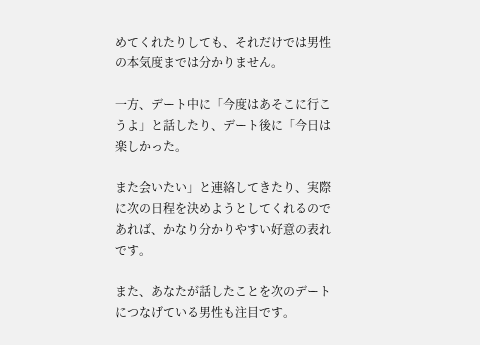めてくれたりしても、それだけでは男性の本気度までは分かりません。

一方、デート中に「今度はあそこに行こうよ」と話したり、デート後に「今日は楽しかった。

また会いたい」と連絡してきたり、実際に次の日程を決めようとしてくれるのであれば、かなり分かりやすい好意の表れです。

また、あなたが話したことを次のデートにつなげている男性も注目です。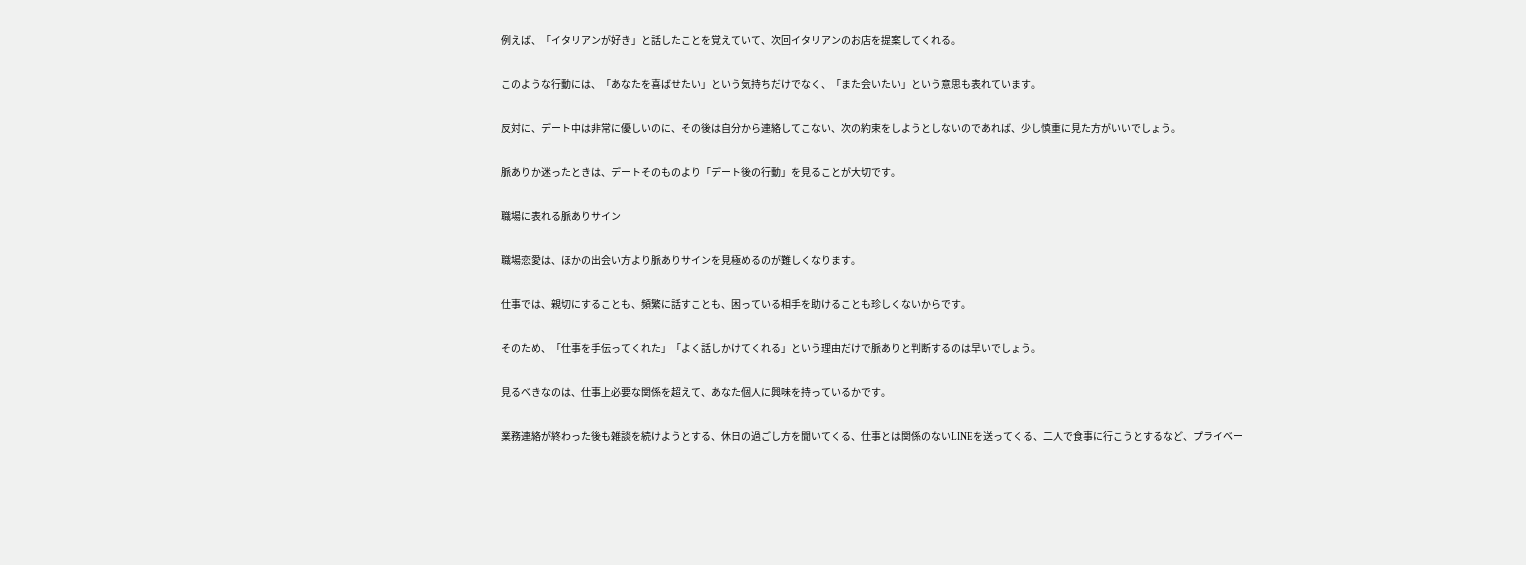例えば、「イタリアンが好き」と話したことを覚えていて、次回イタリアンのお店を提案してくれる。

このような行動には、「あなたを喜ばせたい」という気持ちだけでなく、「また会いたい」という意思も表れています。

反対に、デート中は非常に優しいのに、その後は自分から連絡してこない、次の約束をしようとしないのであれば、少し慎重に見た方がいいでしょう。

脈ありか迷ったときは、デートそのものより「デート後の行動」を見ることが大切です。

職場に表れる脈ありサイン

職場恋愛は、ほかの出会い方より脈ありサインを見極めるのが難しくなります。

仕事では、親切にすることも、頻繁に話すことも、困っている相手を助けることも珍しくないからです。

そのため、「仕事を手伝ってくれた」「よく話しかけてくれる」という理由だけで脈ありと判断するのは早いでしょう。

見るべきなのは、仕事上必要な関係を超えて、あなた個人に興味を持っているかです。

業務連絡が終わった後も雑談を続けようとする、休日の過ごし方を聞いてくる、仕事とは関係のないLINEを送ってくる、二人で食事に行こうとするなど、プライベー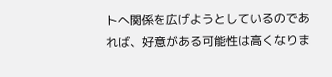トへ関係を広げようとしているのであれば、好意がある可能性は高くなりま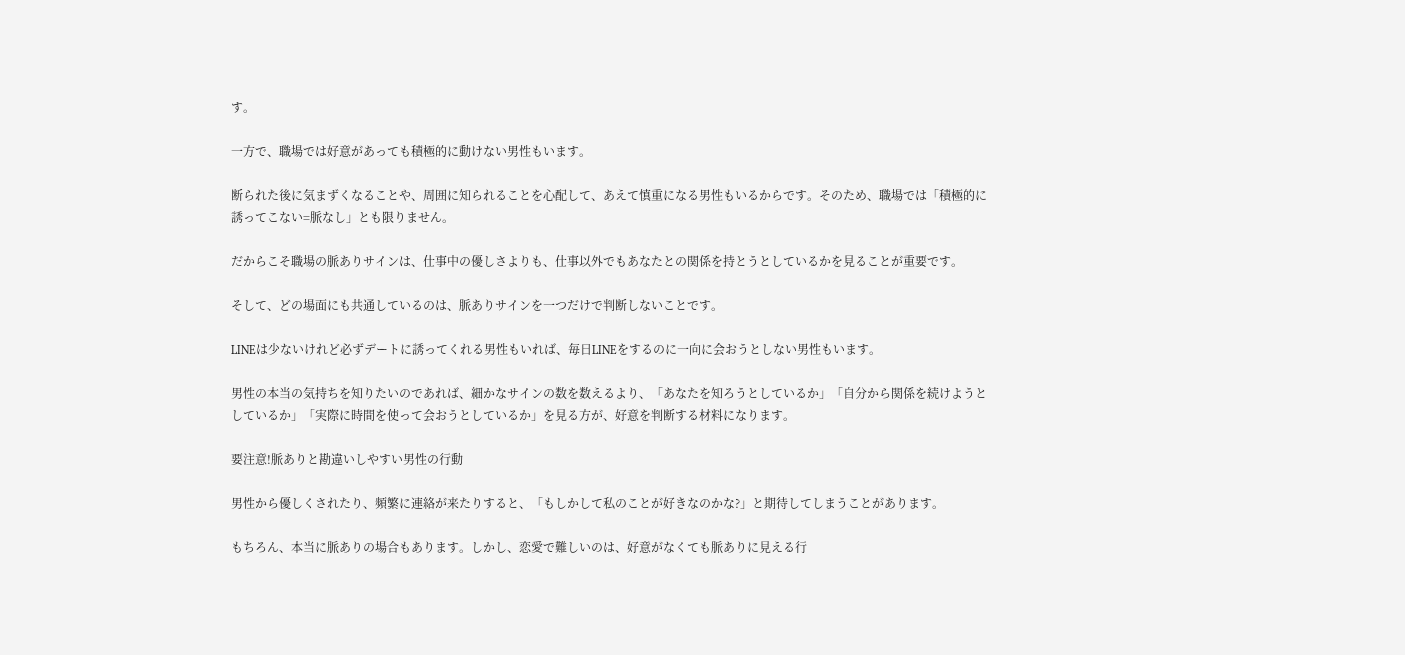す。

一方で、職場では好意があっても積極的に動けない男性もいます。

断られた後に気まずくなることや、周囲に知られることを心配して、あえて慎重になる男性もいるからです。そのため、職場では「積極的に誘ってこない=脈なし」とも限りません。

だからこそ職場の脈ありサインは、仕事中の優しさよりも、仕事以外でもあなたとの関係を持とうとしているかを見ることが重要です。

そして、どの場面にも共通しているのは、脈ありサインを一つだけで判断しないことです。

LINEは少ないけれど必ずデートに誘ってくれる男性もいれば、毎日LINEをするのに一向に会おうとしない男性もいます。

男性の本当の気持ちを知りたいのであれば、細かなサインの数を数えるより、「あなたを知ろうとしているか」「自分から関係を続けようとしているか」「実際に時間を使って会おうとしているか」を見る方が、好意を判断する材料になります。

要注意!脈ありと勘違いしやすい男性の行動

男性から優しくされたり、頻繁に連絡が来たりすると、「もしかして私のことが好きなのかな?」と期待してしまうことがあります。

もちろん、本当に脈ありの場合もあります。しかし、恋愛で難しいのは、好意がなくても脈ありに見える行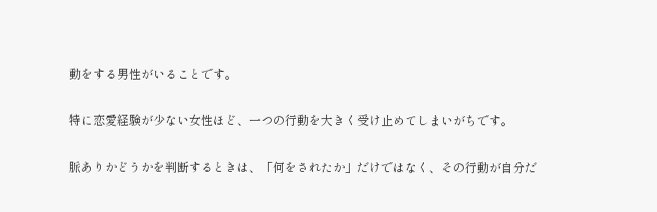動をする男性がいることです。

特に恋愛経験が少ない女性ほど、一つの行動を大きく受け止めてしまいがちです。

脈ありかどうかを判断するときは、「何をされたか」だけではなく、その行動が自分だ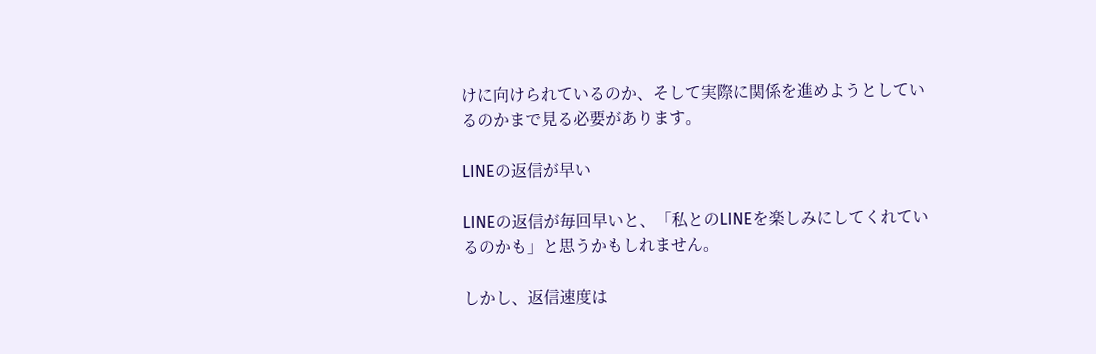けに向けられているのか、そして実際に関係を進めようとしているのかまで見る必要があります。

LINEの返信が早い

LINEの返信が毎回早いと、「私とのLINEを楽しみにしてくれているのかも」と思うかもしれません。

しかし、返信速度は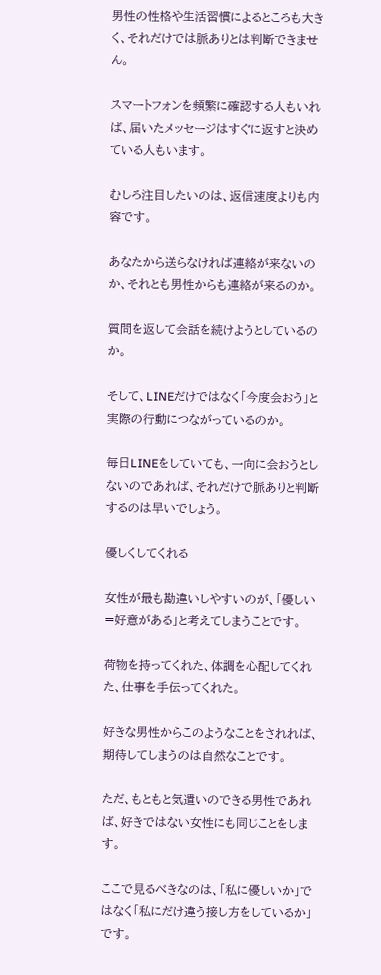男性の性格や生活習慣によるところも大きく、それだけでは脈ありとは判断できません。

スマートフォンを頻繁に確認する人もいれば、届いたメッセージはすぐに返すと決めている人もいます。

むしろ注目したいのは、返信速度よりも内容です。

あなたから送らなければ連絡が来ないのか、それとも男性からも連絡が来るのか。

質問を返して会話を続けようとしているのか。

そして、LINEだけではなく「今度会おう」と実際の行動につながっているのか。

毎日LINEをしていても、一向に会おうとしないのであれば、それだけで脈ありと判断するのは早いでしょう。

優しくしてくれる

女性が最も勘違いしやすいのが、「優しい=好意がある」と考えてしまうことです。

荷物を持ってくれた、体調を心配してくれた、仕事を手伝ってくれた。

好きな男性からこのようなことをされれば、期待してしまうのは自然なことです。

ただ、もともと気遣いのできる男性であれば、好きではない女性にも同じことをします。

ここで見るべきなのは、「私に優しいか」ではなく「私にだけ違う接し方をしているか」です。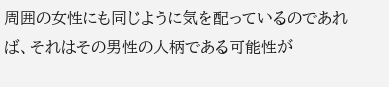周囲の女性にも同じように気を配っているのであれば、それはその男性の人柄である可能性が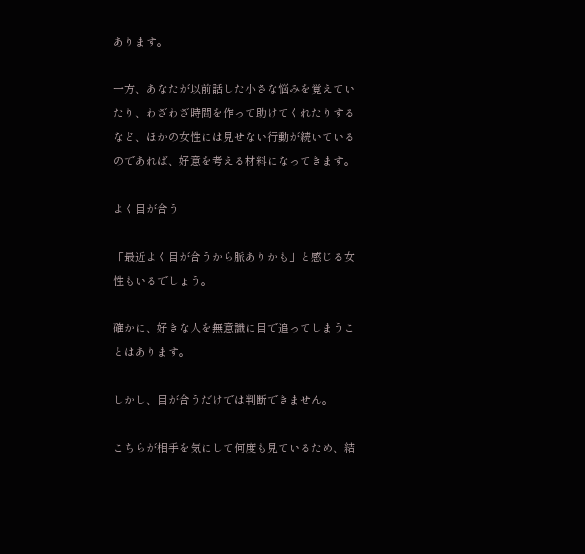あります。

一方、あなたが以前話した小さな悩みを覚えていたり、わざわざ時間を作って助けてくれたりするなど、ほかの女性には見せない行動が続いているのであれば、好意を考える材料になってきます。

よく目が合う

「最近よく目が合うから脈ありかも」と感じる女性もいるでしょう。

確かに、好きな人を無意識に目で追ってしまうことはあります。

しかし、目が合うだけでは判断できません。

こちらが相手を気にして何度も見ているため、結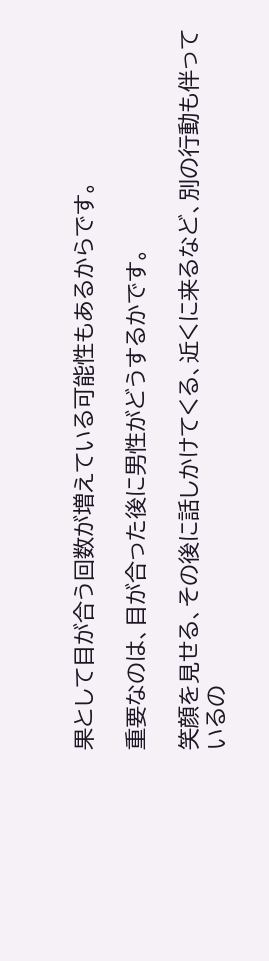果として目が合う回数が増えている可能性もあるからです。

重要なのは、目が合った後に男性がどうするかです。

笑顔を見せる、その後に話しかけてくる、近くに来るなど、別の行動も伴っているの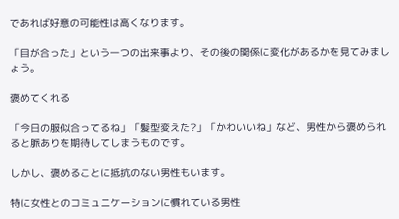であれば好意の可能性は高くなります。

「目が合った」という一つの出来事より、その後の関係に変化があるかを見てみましょう。

褒めてくれる

「今日の服似合ってるね」「髪型変えた?」「かわいいね」など、男性から褒められると脈ありを期待してしまうものです。

しかし、褒めることに抵抗のない男性もいます。

特に女性とのコミュニケーションに慣れている男性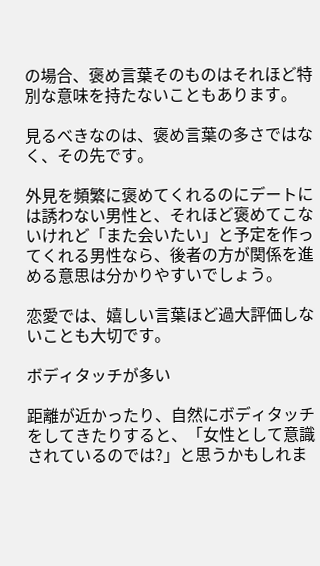の場合、褒め言葉そのものはそれほど特別な意味を持たないこともあります。

見るべきなのは、褒め言葉の多さではなく、その先です。

外見を頻繁に褒めてくれるのにデートには誘わない男性と、それほど褒めてこないけれど「また会いたい」と予定を作ってくれる男性なら、後者の方が関係を進める意思は分かりやすいでしょう。

恋愛では、嬉しい言葉ほど過大評価しないことも大切です。

ボディタッチが多い

距離が近かったり、自然にボディタッチをしてきたりすると、「女性として意識されているのでは?」と思うかもしれま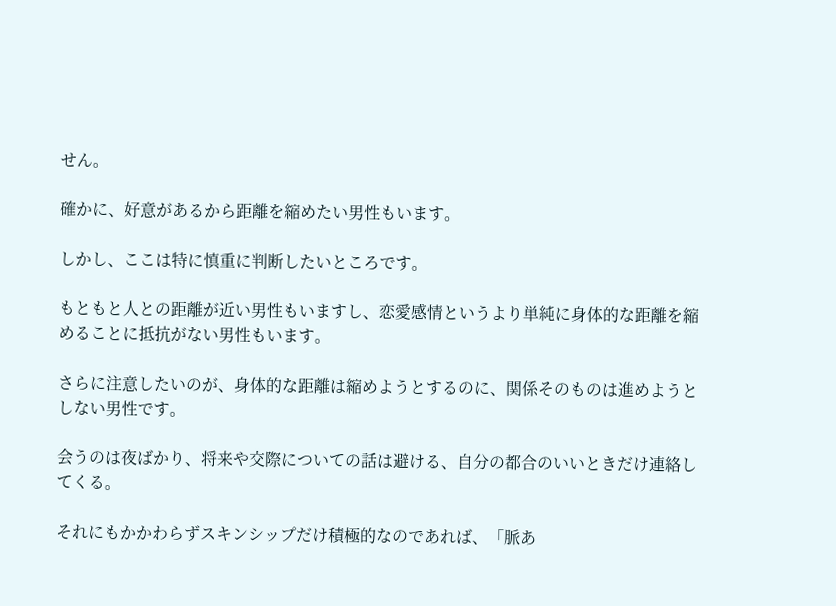せん。

確かに、好意があるから距離を縮めたい男性もいます。

しかし、ここは特に慎重に判断したいところです。

もともと人との距離が近い男性もいますし、恋愛感情というより単純に身体的な距離を縮めることに抵抗がない男性もいます。

さらに注意したいのが、身体的な距離は縮めようとするのに、関係そのものは進めようとしない男性です。

会うのは夜ばかり、将来や交際についての話は避ける、自分の都合のいいときだけ連絡してくる。

それにもかかわらずスキンシップだけ積極的なのであれば、「脈あ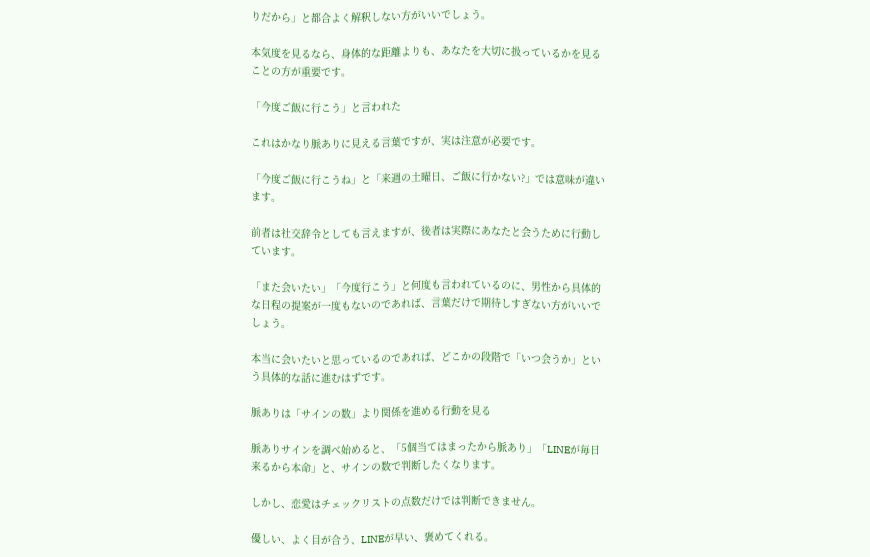りだから」と都合よく解釈しない方がいいでしょう。

本気度を見るなら、身体的な距離よりも、あなたを大切に扱っているかを見ることの方が重要です。

「今度ご飯に行こう」と言われた

これはかなり脈ありに見える言葉ですが、実は注意が必要です。

「今度ご飯に行こうね」と「来週の土曜日、ご飯に行かない?」では意味が違います。

前者は社交辞令としても言えますが、後者は実際にあなたと会うために行動しています。

「また会いたい」「今度行こう」と何度も言われているのに、男性から具体的な日程の提案が一度もないのであれば、言葉だけで期待しすぎない方がいいでしょう。

本当に会いたいと思っているのであれば、どこかの段階で「いつ会うか」という具体的な話に進むはずです。

脈ありは「サインの数」より関係を進める行動を見る

脈ありサインを調べ始めると、「5個当てはまったから脈あり」「LINEが毎日来るから本命」と、サインの数で判断したくなります。

しかし、恋愛はチェックリストの点数だけでは判断できません。

優しい、よく目が合う、LINEが早い、褒めてくれる。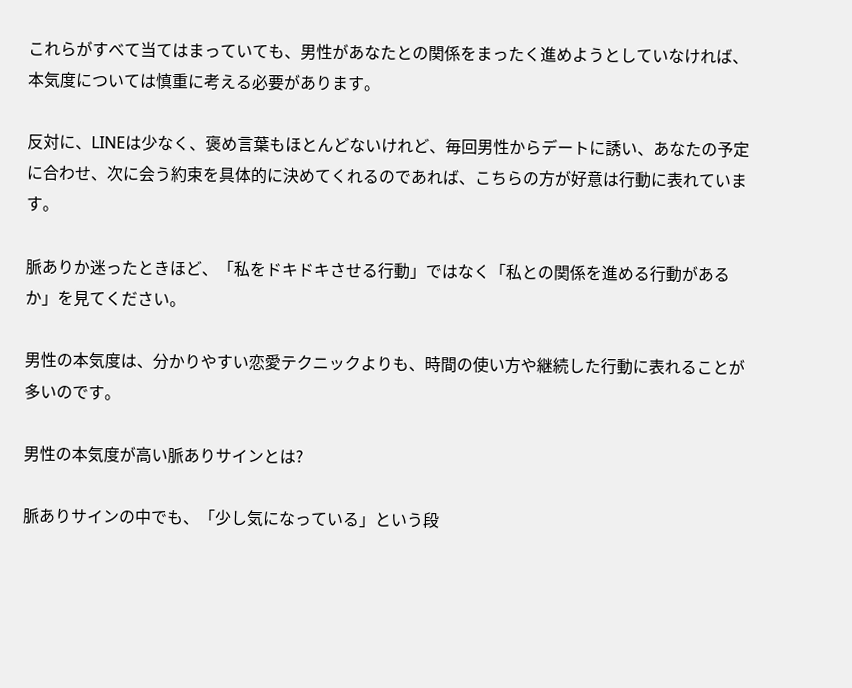これらがすべて当てはまっていても、男性があなたとの関係をまったく進めようとしていなければ、本気度については慎重に考える必要があります。

反対に、LINEは少なく、褒め言葉もほとんどないけれど、毎回男性からデートに誘い、あなたの予定に合わせ、次に会う約束を具体的に決めてくれるのであれば、こちらの方が好意は行動に表れています。

脈ありか迷ったときほど、「私をドキドキさせる行動」ではなく「私との関係を進める行動があるか」を見てください。

男性の本気度は、分かりやすい恋愛テクニックよりも、時間の使い方や継続した行動に表れることが多いのです。

男性の本気度が高い脈ありサインとは?

脈ありサインの中でも、「少し気になっている」という段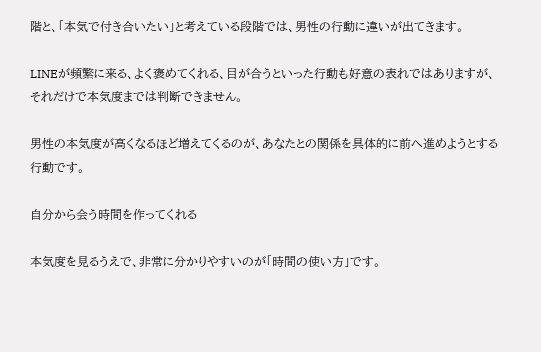階と、「本気で付き合いたい」と考えている段階では、男性の行動に違いが出てきます。

LINEが頻繁に来る、よく褒めてくれる、目が合うといった行動も好意の表れではありますが、それだけで本気度までは判断できません。

男性の本気度が高くなるほど増えてくるのが、あなたとの関係を具体的に前へ進めようとする行動です。

自分から会う時間を作ってくれる

本気度を見るうえで、非常に分かりやすいのが「時間の使い方」です。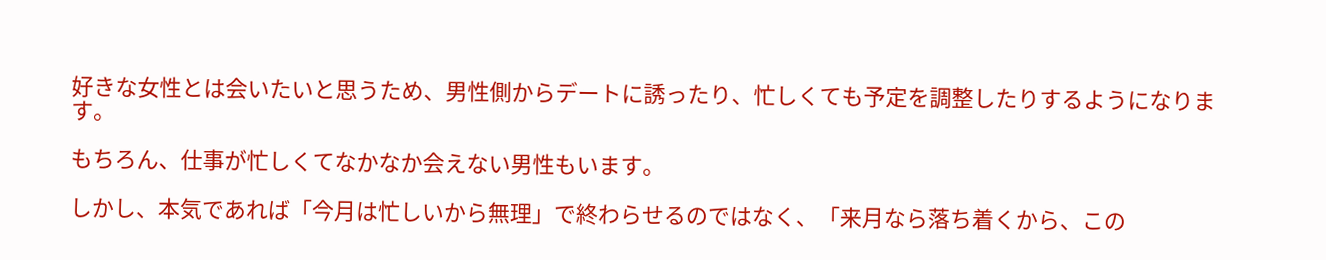好きな女性とは会いたいと思うため、男性側からデートに誘ったり、忙しくても予定を調整したりするようになります。

もちろん、仕事が忙しくてなかなか会えない男性もいます。

しかし、本気であれば「今月は忙しいから無理」で終わらせるのではなく、「来月なら落ち着くから、この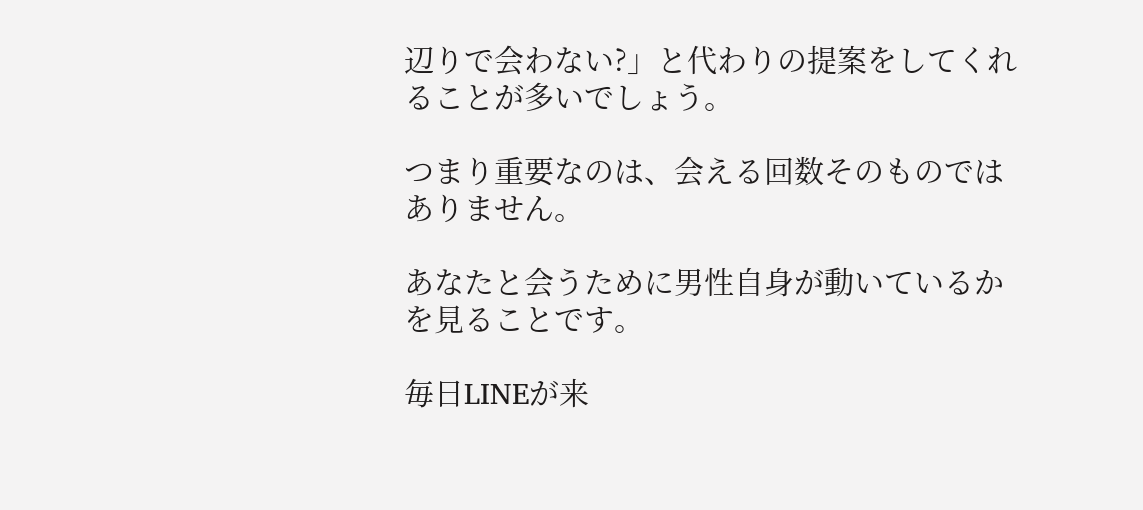辺りで会わない?」と代わりの提案をしてくれることが多いでしょう。

つまり重要なのは、会える回数そのものではありません。

あなたと会うために男性自身が動いているかを見ることです。

毎日LINEが来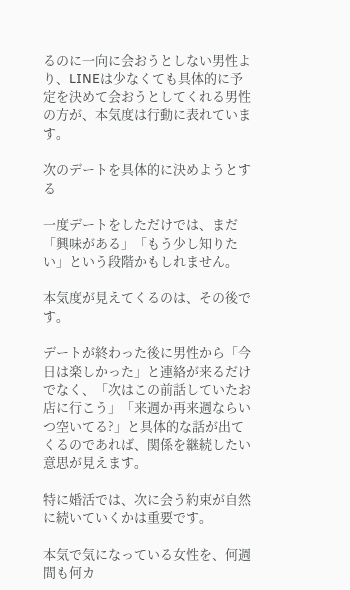るのに一向に会おうとしない男性より、LINEは少なくても具体的に予定を決めて会おうとしてくれる男性の方が、本気度は行動に表れています。

次のデートを具体的に決めようとする

一度デートをしただけでは、まだ「興味がある」「もう少し知りたい」という段階かもしれません。

本気度が見えてくるのは、その後です。

デートが終わった後に男性から「今日は楽しかった」と連絡が来るだけでなく、「次はこの前話していたお店に行こう」「来週か再来週ならいつ空いてる?」と具体的な話が出てくるのであれば、関係を継続したい意思が見えます。

特に婚活では、次に会う約束が自然に続いていくかは重要です。

本気で気になっている女性を、何週間も何カ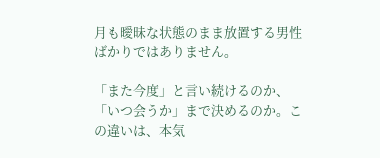月も曖昧な状態のまま放置する男性ばかりではありません。

「また今度」と言い続けるのか、「いつ会うか」まで決めるのか。この違いは、本気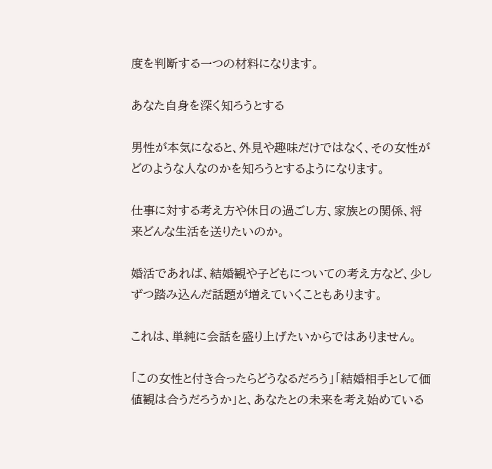度を判断する一つの材料になります。

あなた自身を深く知ろうとする

男性が本気になると、外見や趣味だけではなく、その女性がどのような人なのかを知ろうとするようになります。

仕事に対する考え方や休日の過ごし方、家族との関係、将来どんな生活を送りたいのか。

婚活であれば、結婚観や子どもについての考え方など、少しずつ踏み込んだ話題が増えていくこともあります。

これは、単純に会話を盛り上げたいからではありません。

「この女性と付き合ったらどうなるだろう」「結婚相手として価値観は合うだろうか」と、あなたとの未来を考え始めている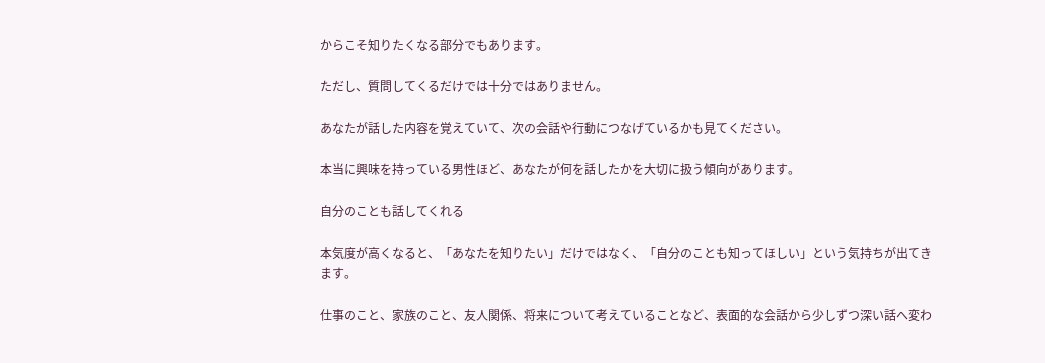からこそ知りたくなる部分でもあります。

ただし、質問してくるだけでは十分ではありません。

あなたが話した内容を覚えていて、次の会話や行動につなげているかも見てください。

本当に興味を持っている男性ほど、あなたが何を話したかを大切に扱う傾向があります。

自分のことも話してくれる

本気度が高くなると、「あなたを知りたい」だけではなく、「自分のことも知ってほしい」という気持ちが出てきます。

仕事のこと、家族のこと、友人関係、将来について考えていることなど、表面的な会話から少しずつ深い話へ変わ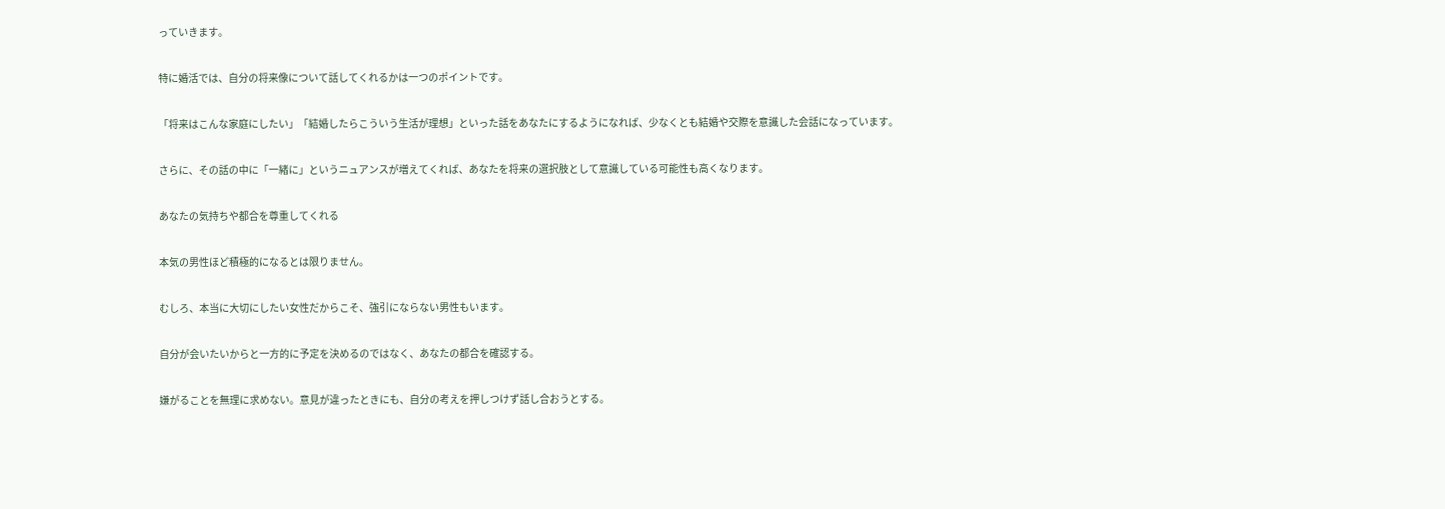っていきます。

特に婚活では、自分の将来像について話してくれるかは一つのポイントです。

「将来はこんな家庭にしたい」「結婚したらこういう生活が理想」といった話をあなたにするようになれば、少なくとも結婚や交際を意識した会話になっています。

さらに、その話の中に「一緒に」というニュアンスが増えてくれば、あなたを将来の選択肢として意識している可能性も高くなります。

あなたの気持ちや都合を尊重してくれる

本気の男性ほど積極的になるとは限りません。

むしろ、本当に大切にしたい女性だからこそ、強引にならない男性もいます。

自分が会いたいからと一方的に予定を決めるのではなく、あなたの都合を確認する。

嫌がることを無理に求めない。意見が違ったときにも、自分の考えを押しつけず話し合おうとする。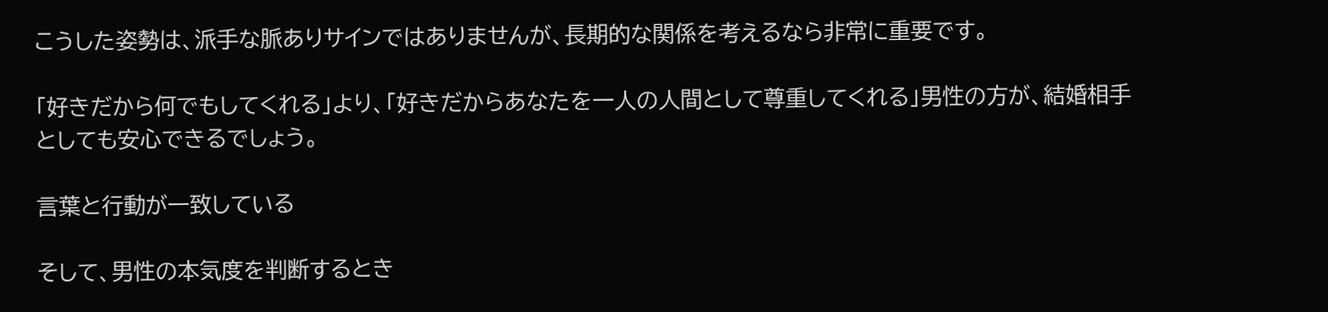こうした姿勢は、派手な脈ありサインではありませんが、長期的な関係を考えるなら非常に重要です。

「好きだから何でもしてくれる」より、「好きだからあなたを一人の人間として尊重してくれる」男性の方が、結婚相手としても安心できるでしょう。

言葉と行動が一致している

そして、男性の本気度を判断するとき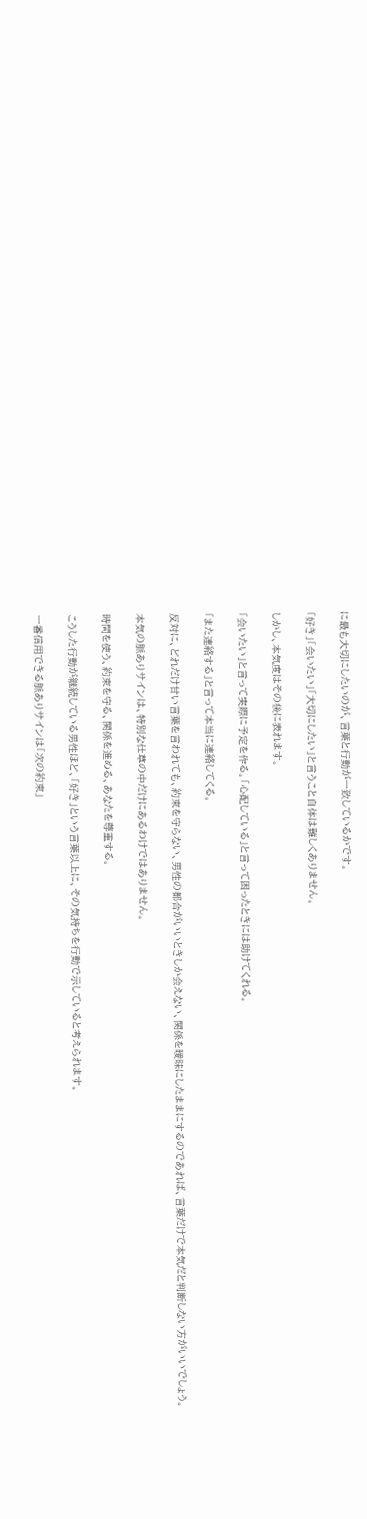に最も大切にしたいのが、言葉と行動が一致しているかです。

「好き」「会いたい」「大切にしたい」と言うこと自体は難しくありません。

しかし、本気度はその後に表れます。

「会いたい」と言って実際に予定を作る。「心配している」と言って困ったときには助けてくれる。

「また連絡する」と言って本当に連絡してくる。

反対に、どれだけ甘い言葉を言われても、約束を守らない、男性の都合がいいときしか会えない、関係を曖昧にしたままにするのであれば、言葉だけで本気だと判断しない方がいいでしょう。

本気の脈ありサインは、特別な仕草の中だけにあるわけではありません。

時間を使う、約束を守る、関係を進める、あなたを尊重する。

こうした行動が継続している男性ほど、「好き」という言葉以上に、その気持ちを行動で示していると考えられます。

一番信用できる脈ありサインは「次の約束」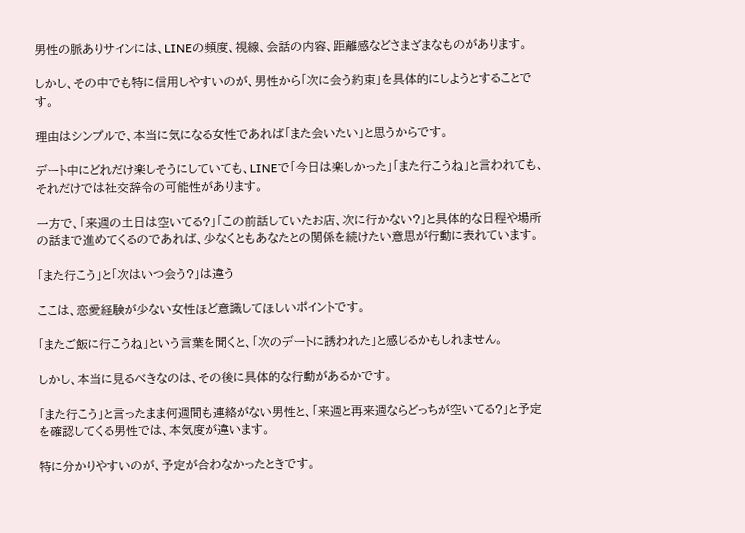男性の脈ありサインには、LINEの頻度、視線、会話の内容、距離感などさまざまなものがあります。

しかし、その中でも特に信用しやすいのが、男性から「次に会う約束」を具体的にしようとすることです。

理由はシンプルで、本当に気になる女性であれば「また会いたい」と思うからです。

デート中にどれだけ楽しそうにしていても、LINEで「今日は楽しかった」「また行こうね」と言われても、それだけでは社交辞令の可能性があります。

一方で、「来週の土日は空いてる?」「この前話していたお店、次に行かない?」と具体的な日程や場所の話まで進めてくるのであれば、少なくともあなたとの関係を続けたい意思が行動に表れています。

「また行こう」と「次はいつ会う?」は違う

ここは、恋愛経験が少ない女性ほど意識してほしいポイントです。

「またご飯に行こうね」という言葉を聞くと、「次のデートに誘われた」と感じるかもしれません。

しかし、本当に見るべきなのは、その後に具体的な行動があるかです。

「また行こう」と言ったまま何週間も連絡がない男性と、「来週と再来週ならどっちが空いてる?」と予定を確認してくる男性では、本気度が違います。

特に分かりやすいのが、予定が合わなかったときです。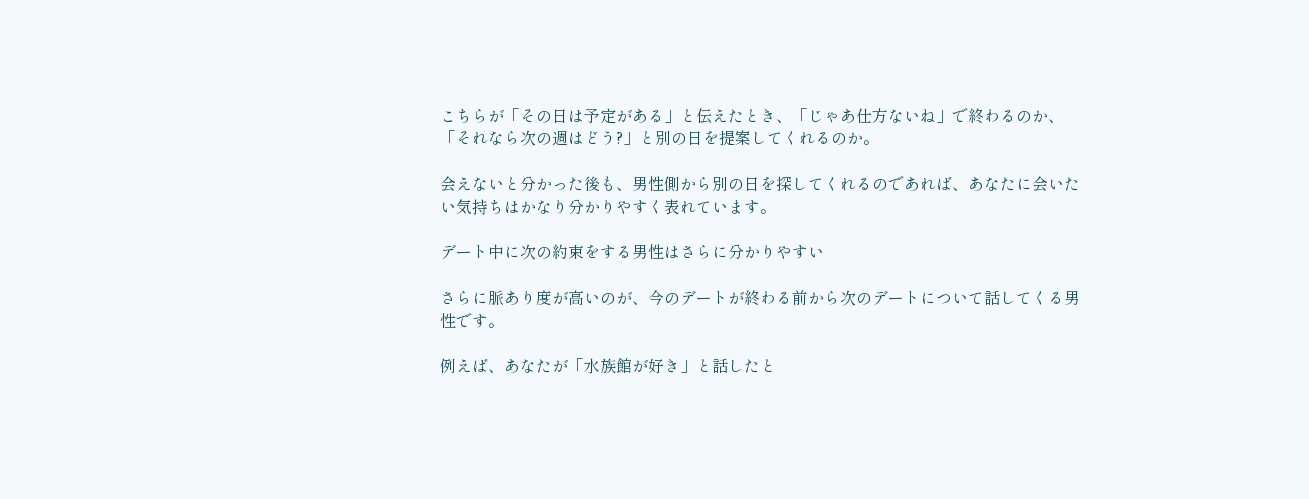こちらが「その日は予定がある」と伝えたとき、「じゃあ仕方ないね」で終わるのか、「それなら次の週はどう?」と別の日を提案してくれるのか。

会えないと分かった後も、男性側から別の日を探してくれるのであれば、あなたに会いたい気持ちはかなり分かりやすく表れています。

デート中に次の約束をする男性はさらに分かりやすい

さらに脈あり度が高いのが、今のデートが終わる前から次のデートについて話してくる男性です。

例えば、あなたが「水族館が好き」と話したと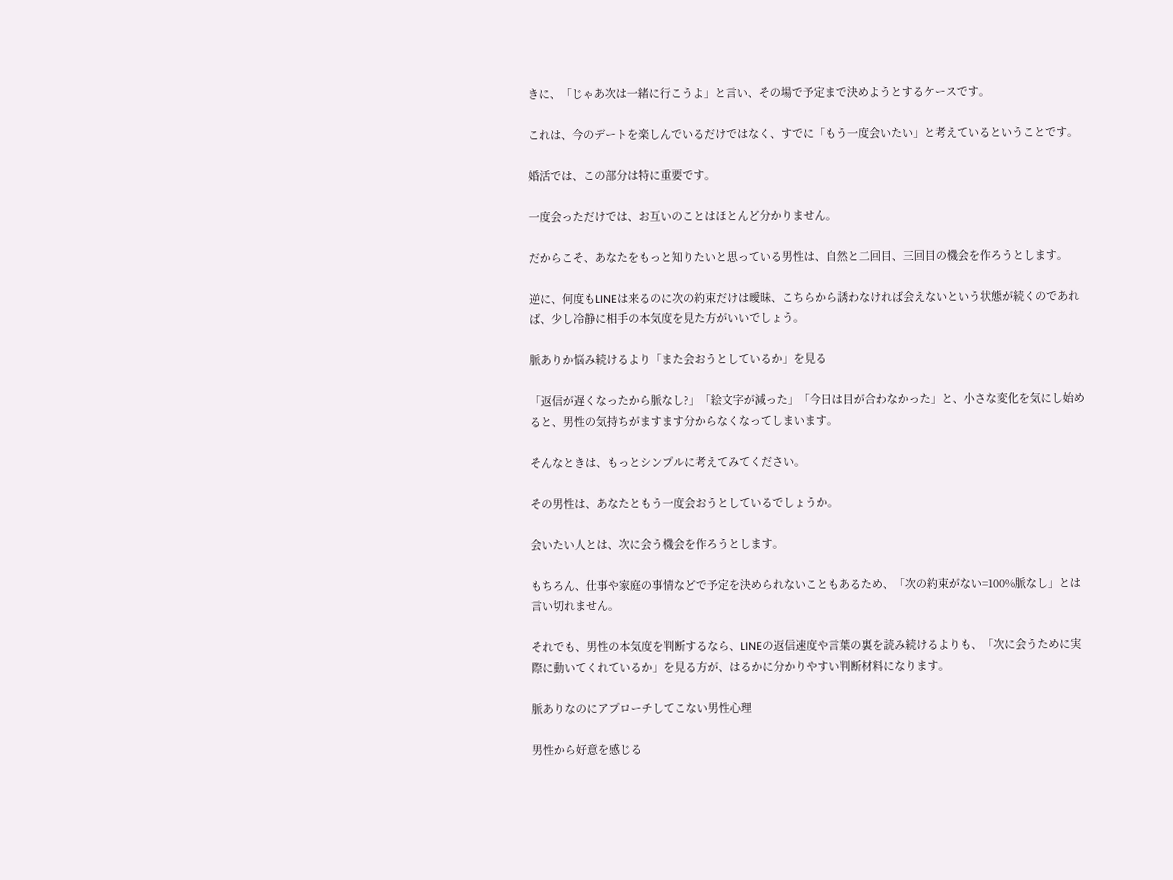きに、「じゃあ次は一緒に行こうよ」と言い、その場で予定まで決めようとするケースです。

これは、今のデートを楽しんでいるだけではなく、すでに「もう一度会いたい」と考えているということです。

婚活では、この部分は特に重要です。

一度会っただけでは、お互いのことはほとんど分かりません。

だからこそ、あなたをもっと知りたいと思っている男性は、自然と二回目、三回目の機会を作ろうとします。

逆に、何度もLINEは来るのに次の約束だけは曖昧、こちらから誘わなければ会えないという状態が続くのであれば、少し冷静に相手の本気度を見た方がいいでしょう。

脈ありか悩み続けるより「また会おうとしているか」を見る

「返信が遅くなったから脈なし?」「絵文字が減った」「今日は目が合わなかった」と、小さな変化を気にし始めると、男性の気持ちがますます分からなくなってしまいます。

そんなときは、もっとシンプルに考えてみてください。

その男性は、あなたともう一度会おうとしているでしょうか。

会いたい人とは、次に会う機会を作ろうとします。

もちろん、仕事や家庭の事情などで予定を決められないこともあるため、「次の約束がない=100%脈なし」とは言い切れません。

それでも、男性の本気度を判断するなら、LINEの返信速度や言葉の裏を読み続けるよりも、「次に会うために実際に動いてくれているか」を見る方が、はるかに分かりやすい判断材料になります。

脈ありなのにアプローチしてこない男性心理

男性から好意を感じる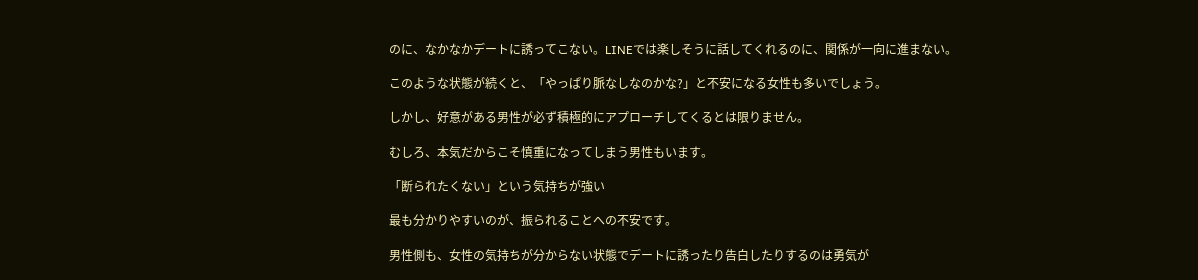のに、なかなかデートに誘ってこない。LINEでは楽しそうに話してくれるのに、関係が一向に進まない。

このような状態が続くと、「やっぱり脈なしなのかな?」と不安になる女性も多いでしょう。

しかし、好意がある男性が必ず積極的にアプローチしてくるとは限りません。

むしろ、本気だからこそ慎重になってしまう男性もいます。

「断られたくない」という気持ちが強い

最も分かりやすいのが、振られることへの不安です。

男性側も、女性の気持ちが分からない状態でデートに誘ったり告白したりするのは勇気が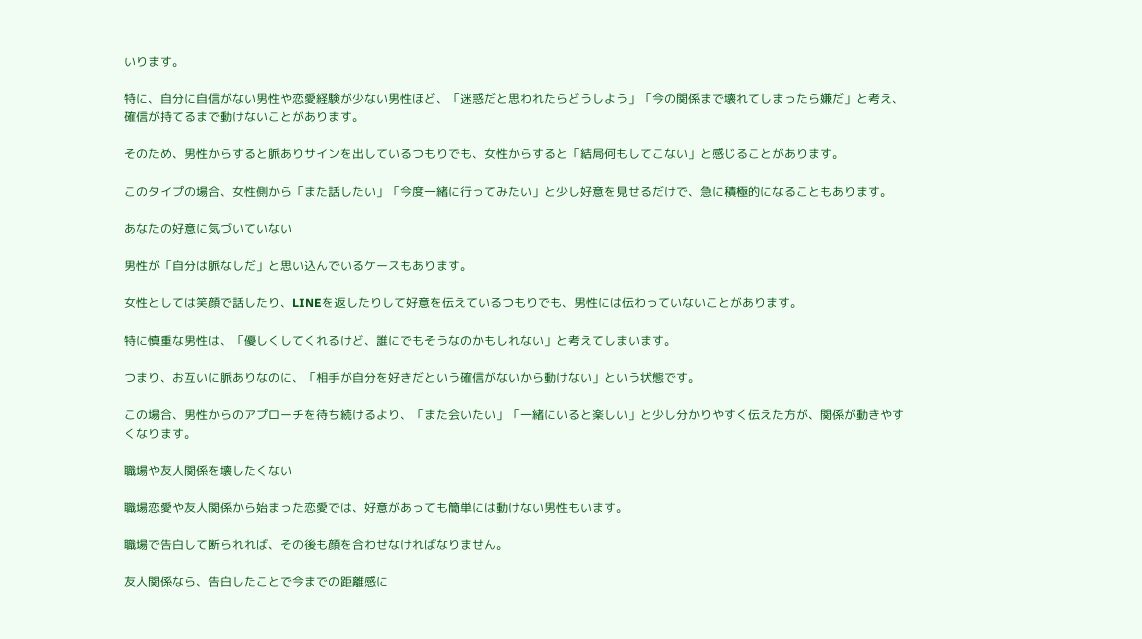いります。

特に、自分に自信がない男性や恋愛経験が少ない男性ほど、「迷惑だと思われたらどうしよう」「今の関係まで壊れてしまったら嫌だ」と考え、確信が持てるまで動けないことがあります。

そのため、男性からすると脈ありサインを出しているつもりでも、女性からすると「結局何もしてこない」と感じることがあります。

このタイプの場合、女性側から「また話したい」「今度一緒に行ってみたい」と少し好意を見せるだけで、急に積極的になることもあります。

あなたの好意に気づいていない

男性が「自分は脈なしだ」と思い込んでいるケースもあります。

女性としては笑顔で話したり、LINEを返したりして好意を伝えているつもりでも、男性には伝わっていないことがあります。

特に慎重な男性は、「優しくしてくれるけど、誰にでもそうなのかもしれない」と考えてしまいます。

つまり、お互いに脈ありなのに、「相手が自分を好きだという確信がないから動けない」という状態です。

この場合、男性からのアプローチを待ち続けるより、「また会いたい」「一緒にいると楽しい」と少し分かりやすく伝えた方が、関係が動きやすくなります。

職場や友人関係を壊したくない

職場恋愛や友人関係から始まった恋愛では、好意があっても簡単には動けない男性もいます。

職場で告白して断られれば、その後も顔を合わせなければなりません。

友人関係なら、告白したことで今までの距離感に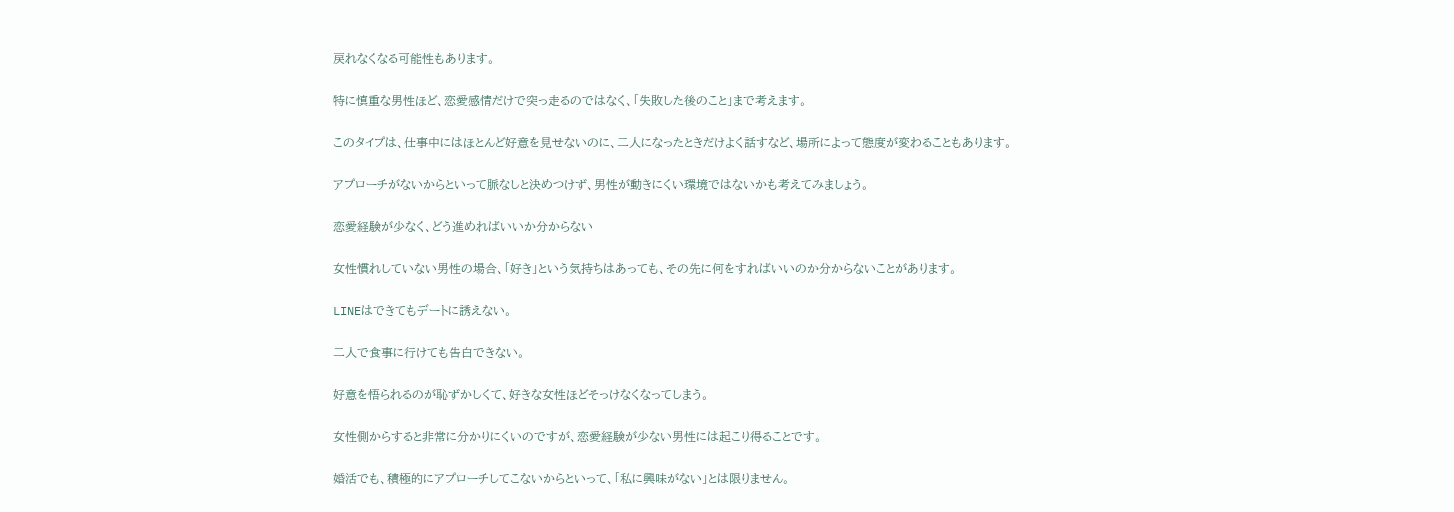戻れなくなる可能性もあります。

特に慎重な男性ほど、恋愛感情だけで突っ走るのではなく、「失敗した後のこと」まで考えます。

このタイプは、仕事中にはほとんど好意を見せないのに、二人になったときだけよく話すなど、場所によって態度が変わることもあります。

アプローチがないからといって脈なしと決めつけず、男性が動きにくい環境ではないかも考えてみましょう。

恋愛経験が少なく、どう進めればいいか分からない

女性慣れしていない男性の場合、「好き」という気持ちはあっても、その先に何をすればいいのか分からないことがあります。

LINEはできてもデートに誘えない。

二人で食事に行けても告白できない。

好意を悟られるのが恥ずかしくて、好きな女性ほどそっけなくなってしまう。

女性側からすると非常に分かりにくいのですが、恋愛経験が少ない男性には起こり得ることです。

婚活でも、積極的にアプローチしてこないからといって、「私に興味がない」とは限りません。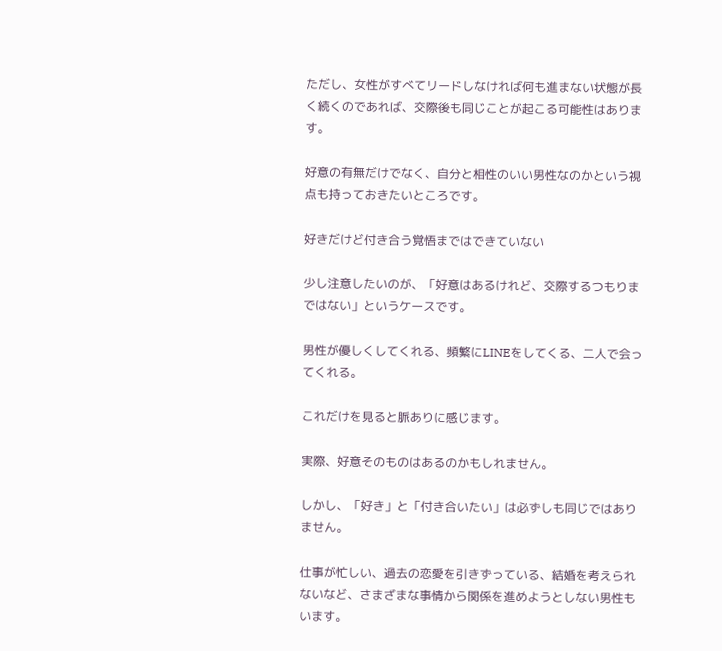ただし、女性がすべてリードしなければ何も進まない状態が長く続くのであれば、交際後も同じことが起こる可能性はあります。

好意の有無だけでなく、自分と相性のいい男性なのかという視点も持っておきたいところです。

好きだけど付き合う覚悟まではできていない

少し注意したいのが、「好意はあるけれど、交際するつもりまではない」というケースです。

男性が優しくしてくれる、頻繁にLINEをしてくる、二人で会ってくれる。

これだけを見ると脈ありに感じます。

実際、好意そのものはあるのかもしれません。

しかし、「好き」と「付き合いたい」は必ずしも同じではありません。

仕事が忙しい、過去の恋愛を引きずっている、結婚を考えられないなど、さまざまな事情から関係を進めようとしない男性もいます。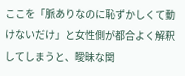ここを「脈ありなのに恥ずかしくて動けないだけ」と女性側が都合よく解釈してしまうと、曖昧な関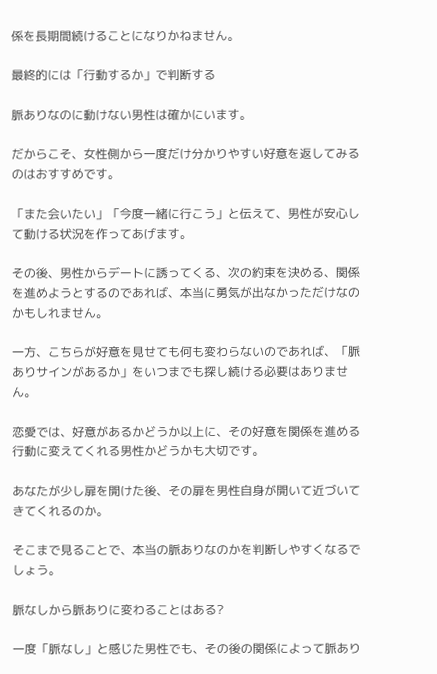係を長期間続けることになりかねません。

最終的には「行動するか」で判断する

脈ありなのに動けない男性は確かにいます。

だからこそ、女性側から一度だけ分かりやすい好意を返してみるのはおすすめです。

「また会いたい」「今度一緒に行こう」と伝えて、男性が安心して動ける状況を作ってあげます。

その後、男性からデートに誘ってくる、次の約束を決める、関係を進めようとするのであれば、本当に勇気が出なかっただけなのかもしれません。

一方、こちらが好意を見せても何も変わらないのであれば、「脈ありサインがあるか」をいつまでも探し続ける必要はありません。

恋愛では、好意があるかどうか以上に、その好意を関係を進める行動に変えてくれる男性かどうかも大切です。

あなたが少し扉を開けた後、その扉を男性自身が開いて近づいてきてくれるのか。

そこまで見ることで、本当の脈ありなのかを判断しやすくなるでしょう。

脈なしから脈ありに変わることはある?

一度「脈なし」と感じた男性でも、その後の関係によって脈あり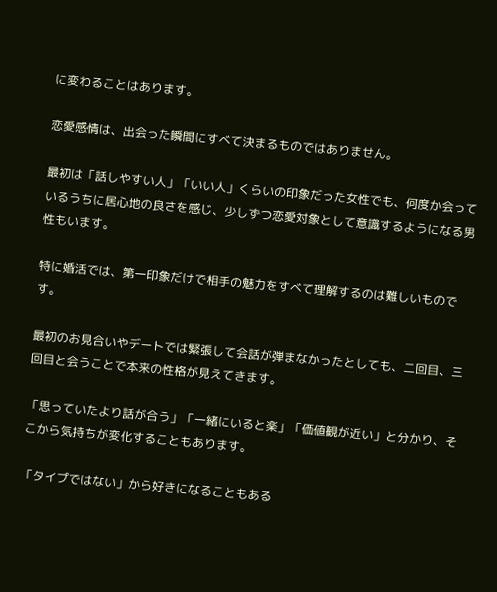に変わることはあります。

恋愛感情は、出会った瞬間にすべて決まるものではありません。

最初は「話しやすい人」「いい人」くらいの印象だった女性でも、何度か会っているうちに居心地の良さを感じ、少しずつ恋愛対象として意識するようになる男性もいます。

特に婚活では、第一印象だけで相手の魅力をすべて理解するのは難しいものです。

最初のお見合いやデートでは緊張して会話が弾まなかったとしても、二回目、三回目と会うことで本来の性格が見えてきます。

「思っていたより話が合う」「一緒にいると楽」「価値観が近い」と分かり、そこから気持ちが変化することもあります。

「タイプではない」から好きになることもある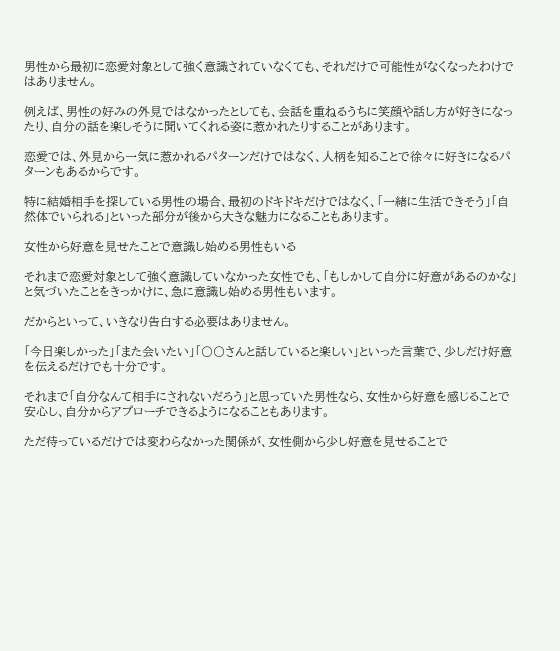男性から最初に恋愛対象として強く意識されていなくても、それだけで可能性がなくなったわけではありません。

例えば、男性の好みの外見ではなかったとしても、会話を重ねるうちに笑顔や話し方が好きになったり、自分の話を楽しそうに聞いてくれる姿に惹かれたりすることがあります。

恋愛では、外見から一気に惹かれるパターンだけではなく、人柄を知ることで徐々に好きになるパターンもあるからです。

特に結婚相手を探している男性の場合、最初のドキドキだけではなく、「一緒に生活できそう」「自然体でいられる」といった部分が後から大きな魅力になることもあります。

女性から好意を見せたことで意識し始める男性もいる

それまで恋愛対象として強く意識していなかった女性でも、「もしかして自分に好意があるのかな」と気づいたことをきっかけに、急に意識し始める男性もいます。

だからといって、いきなり告白する必要はありません。

「今日楽しかった」「また会いたい」「〇〇さんと話していると楽しい」といった言葉で、少しだけ好意を伝えるだけでも十分です。

それまで「自分なんて相手にされないだろう」と思っていた男性なら、女性から好意を感じることで安心し、自分からアプローチできるようになることもあります。

ただ待っているだけでは変わらなかった関係が、女性側から少し好意を見せることで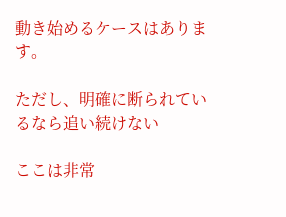動き始めるケースはあります。

ただし、明確に断られているなら追い続けない

ここは非常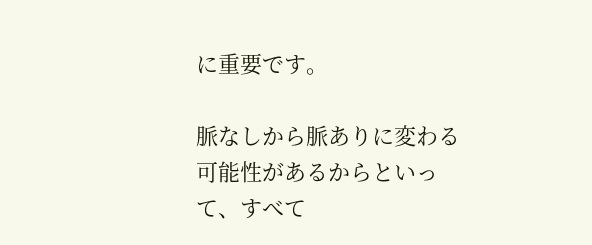に重要です。

脈なしから脈ありに変わる可能性があるからといって、すべて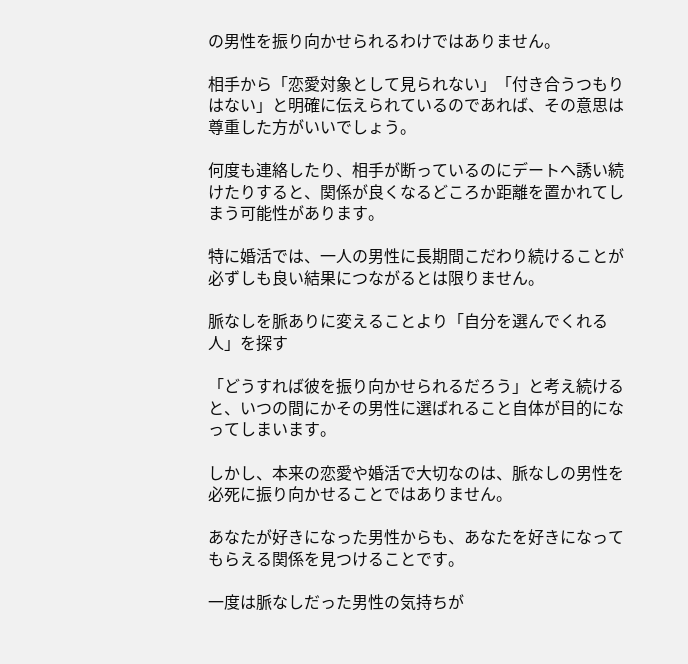の男性を振り向かせられるわけではありません。

相手から「恋愛対象として見られない」「付き合うつもりはない」と明確に伝えられているのであれば、その意思は尊重した方がいいでしょう。

何度も連絡したり、相手が断っているのにデートへ誘い続けたりすると、関係が良くなるどころか距離を置かれてしまう可能性があります。

特に婚活では、一人の男性に長期間こだわり続けることが必ずしも良い結果につながるとは限りません。

脈なしを脈ありに変えることより「自分を選んでくれる人」を探す

「どうすれば彼を振り向かせられるだろう」と考え続けると、いつの間にかその男性に選ばれること自体が目的になってしまいます。

しかし、本来の恋愛や婚活で大切なのは、脈なしの男性を必死に振り向かせることではありません。

あなたが好きになった男性からも、あなたを好きになってもらえる関係を見つけることです。

一度は脈なしだった男性の気持ちが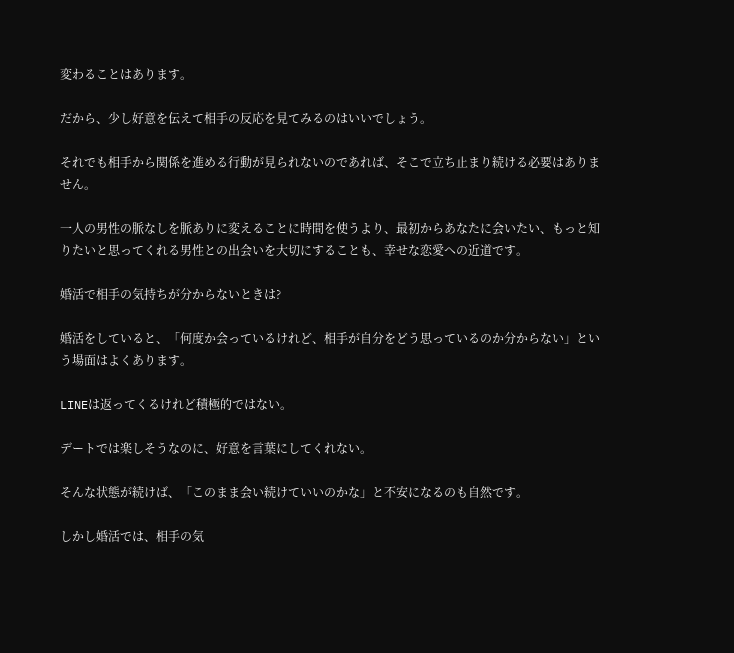変わることはあります。

だから、少し好意を伝えて相手の反応を見てみるのはいいでしょう。

それでも相手から関係を進める行動が見られないのであれば、そこで立ち止まり続ける必要はありません。

一人の男性の脈なしを脈ありに変えることに時間を使うより、最初からあなたに会いたい、もっと知りたいと思ってくれる男性との出会いを大切にすることも、幸せな恋愛への近道です。

婚活で相手の気持ちが分からないときは?

婚活をしていると、「何度か会っているけれど、相手が自分をどう思っているのか分からない」という場面はよくあります。

LINEは返ってくるけれど積極的ではない。

デートでは楽しそうなのに、好意を言葉にしてくれない。

そんな状態が続けば、「このまま会い続けていいのかな」と不安になるのも自然です。

しかし婚活では、相手の気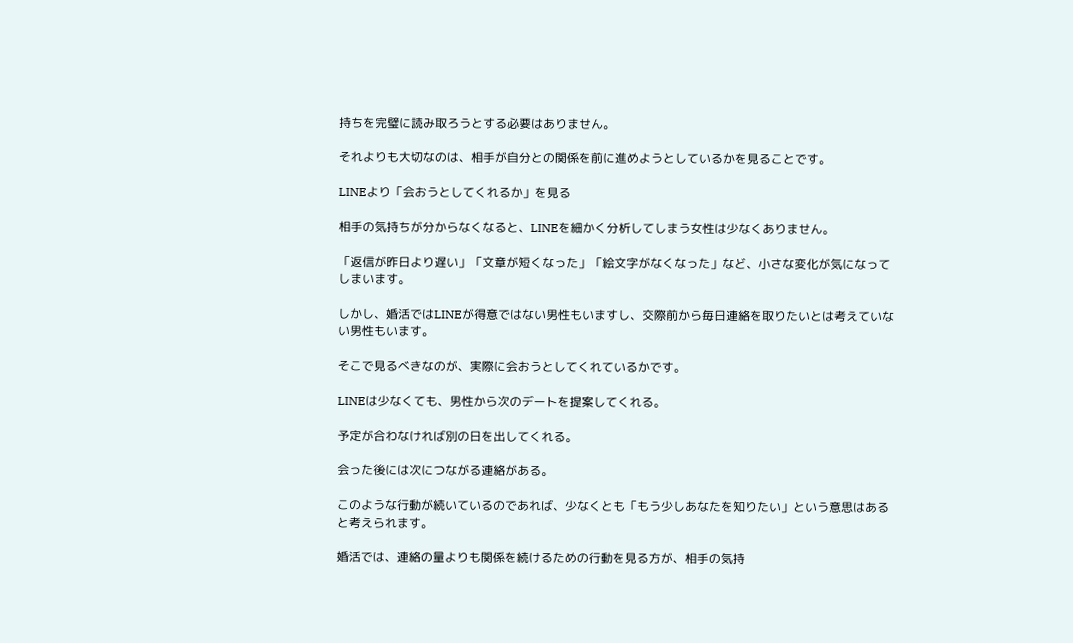持ちを完璧に読み取ろうとする必要はありません。

それよりも大切なのは、相手が自分との関係を前に進めようとしているかを見ることです。

LINEより「会おうとしてくれるか」を見る

相手の気持ちが分からなくなると、LINEを細かく分析してしまう女性は少なくありません。

「返信が昨日より遅い」「文章が短くなった」「絵文字がなくなった」など、小さな変化が気になってしまいます。

しかし、婚活ではLINEが得意ではない男性もいますし、交際前から毎日連絡を取りたいとは考えていない男性もいます。

そこで見るべきなのが、実際に会おうとしてくれているかです。

LINEは少なくても、男性から次のデートを提案してくれる。

予定が合わなければ別の日を出してくれる。

会った後には次につながる連絡がある。

このような行動が続いているのであれば、少なくとも「もう少しあなたを知りたい」という意思はあると考えられます。

婚活では、連絡の量よりも関係を続けるための行動を見る方が、相手の気持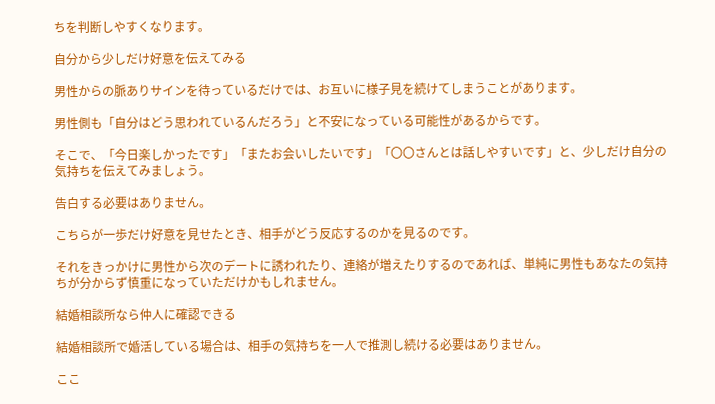ちを判断しやすくなります。

自分から少しだけ好意を伝えてみる

男性からの脈ありサインを待っているだけでは、お互いに様子見を続けてしまうことがあります。

男性側も「自分はどう思われているんだろう」と不安になっている可能性があるからです。

そこで、「今日楽しかったです」「またお会いしたいです」「〇〇さんとは話しやすいです」と、少しだけ自分の気持ちを伝えてみましょう。

告白する必要はありません。

こちらが一歩だけ好意を見せたとき、相手がどう反応するのかを見るのです。

それをきっかけに男性から次のデートに誘われたり、連絡が増えたりするのであれば、単純に男性もあなたの気持ちが分からず慎重になっていただけかもしれません。

結婚相談所なら仲人に確認できる

結婚相談所で婚活している場合は、相手の気持ちを一人で推測し続ける必要はありません。

ここ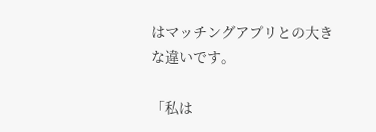はマッチングアプリとの大きな違いです。

「私は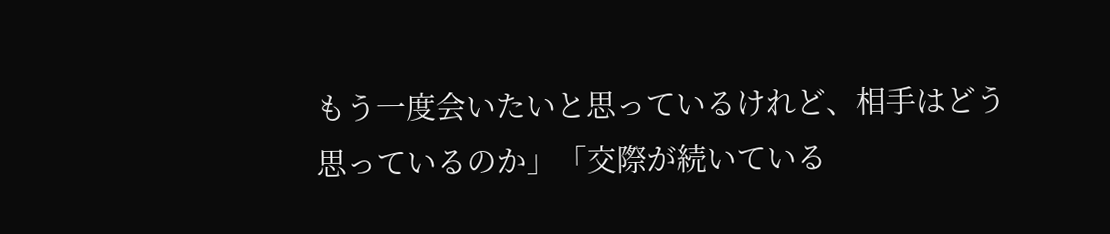もう一度会いたいと思っているけれど、相手はどう思っているのか」「交際が続いている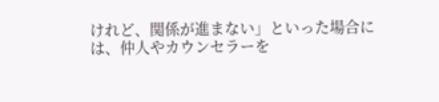けれど、関係が進まない」といった場合には、仲人やカウンセラーを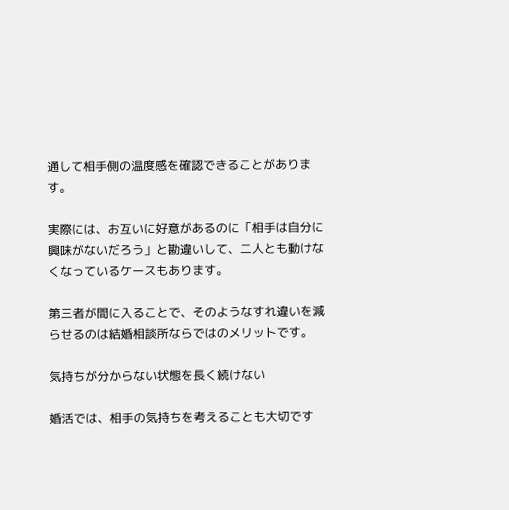通して相手側の温度感を確認できることがあります。

実際には、お互いに好意があるのに「相手は自分に興味がないだろう」と勘違いして、二人とも動けなくなっているケースもあります。

第三者が間に入ることで、そのようなすれ違いを減らせるのは結婚相談所ならではのメリットです。

気持ちが分からない状態を長く続けない

婚活では、相手の気持ちを考えることも大切です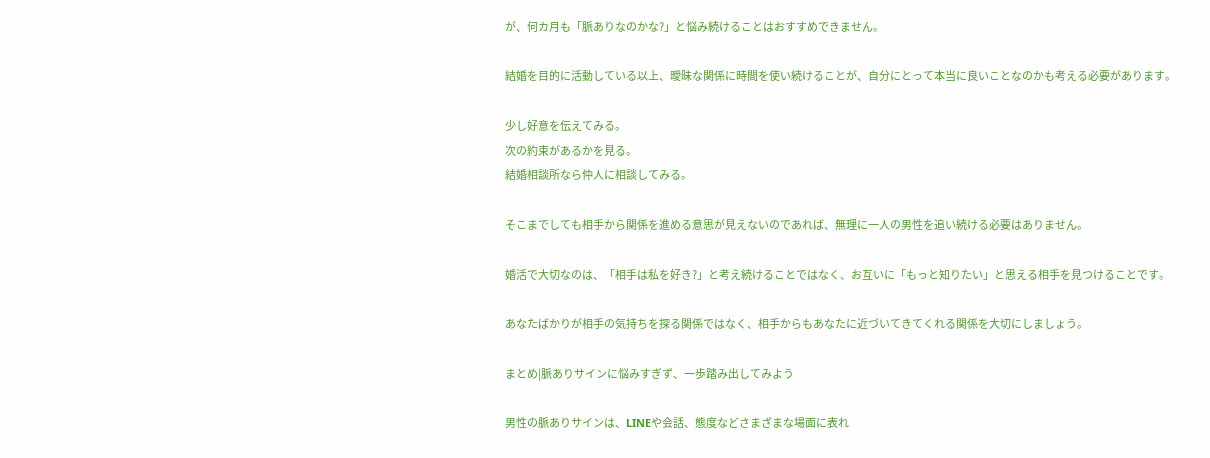が、何カ月も「脈ありなのかな?」と悩み続けることはおすすめできません。

結婚を目的に活動している以上、曖昧な関係に時間を使い続けることが、自分にとって本当に良いことなのかも考える必要があります。

少し好意を伝えてみる。
次の約束があるかを見る。
結婚相談所なら仲人に相談してみる。

そこまでしても相手から関係を進める意思が見えないのであれば、無理に一人の男性を追い続ける必要はありません。

婚活で大切なのは、「相手は私を好き?」と考え続けることではなく、お互いに「もっと知りたい」と思える相手を見つけることです。

あなたばかりが相手の気持ちを探る関係ではなく、相手からもあなたに近づいてきてくれる関係を大切にしましょう。

まとめ|脈ありサインに悩みすぎず、一歩踏み出してみよう

男性の脈ありサインは、LINEや会話、態度などさまざまな場面に表れ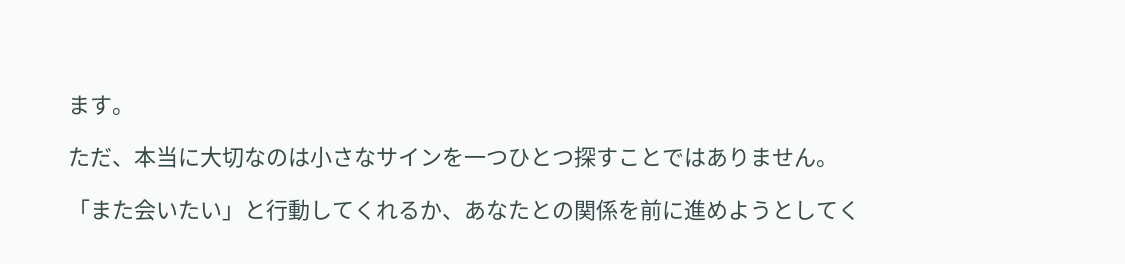ます。

ただ、本当に大切なのは小さなサインを一つひとつ探すことではありません。

「また会いたい」と行動してくれるか、あなたとの関係を前に進めようとしてく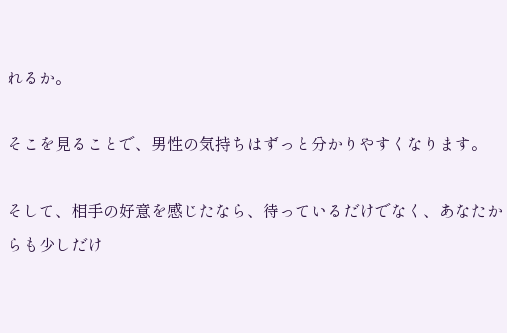れるか。

そこを見ることで、男性の気持ちはずっと分かりやすくなります。

そして、相手の好意を感じたなら、待っているだけでなく、あなたからも少しだけ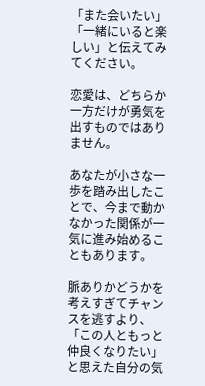「また会いたい」「一緒にいると楽しい」と伝えてみてください。

恋愛は、どちらか一方だけが勇気を出すものではありません。

あなたが小さな一歩を踏み出したことで、今まで動かなかった関係が一気に進み始めることもあります。

脈ありかどうかを考えすぎてチャンスを逃すより、「この人ともっと仲良くなりたい」と思えた自分の気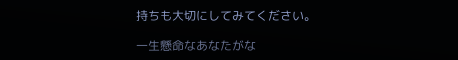持ちも大切にしてみてください。

一生懸命なあなたがな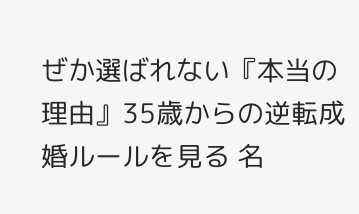ぜか選ばれない『本当の理由』35歳からの逆転成婚ルールを見る 名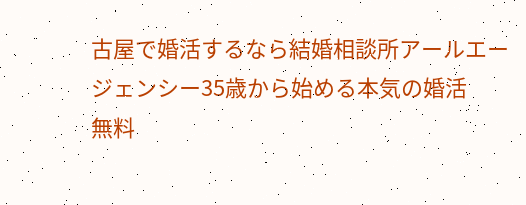古屋で婚活するなら結婚相談所アールエージェンシー35歳から始める本気の婚活
無料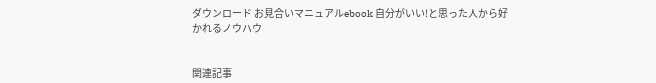ダウンロード お見合いマニュアルebook 自分がいい!と思った人から好かれるノウハウ


関連記事